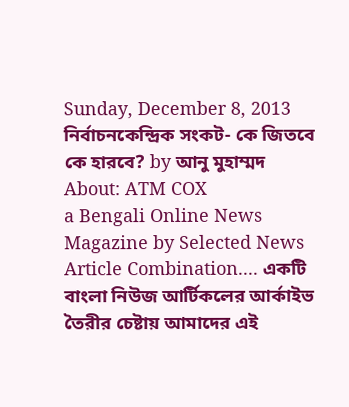Sunday, December 8, 2013
নির্বাচনকেন্দ্রিক সংকট- কে জিতবে কে হারবে? by আনু মুহাম্মদ
About: ATM COX
a Bengali Online News Magazine by Selected News Article Combination.... একটি বাংলা নিউজ আর্টিকলের আর্কাইভ তৈরীর চেষ্টায় আমাদের এই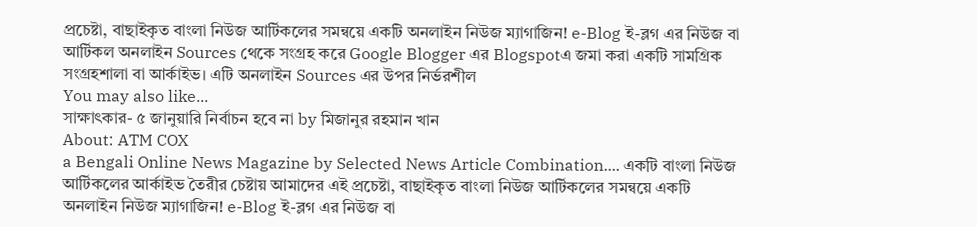প্রচেষ্টা, বাছাইকৃত বাংলা নিউজ আর্টিকলের সমন্বয়ে একটি অনলাইন নিউজ ম্যাগাজিন! e-Blog ই-ব্লগ এর নিউজ বা আর্টিকল অনলাইন Sources থেকে সংগ্রহ করে Google Blogger এর Blogspotএ জমা করা একটি সামগ্রিক সংগ্রহশালা বা আর্কাইভ। এটি অনলাইন Sources এর উপর নির্ভরশীল
You may also like...
সাক্ষাৎকার- ৫ জানুয়ারি নির্বাচন হবে না by মিজানুর রহমান খান
About: ATM COX
a Bengali Online News Magazine by Selected News Article Combination.... একটি বাংলা নিউজ আর্টিকলের আর্কাইভ তৈরীর চেষ্টায় আমাদের এই প্রচেষ্টা, বাছাইকৃত বাংলা নিউজ আর্টিকলের সমন্বয়ে একটি অনলাইন নিউজ ম্যাগাজিন! e-Blog ই-ব্লগ এর নিউজ বা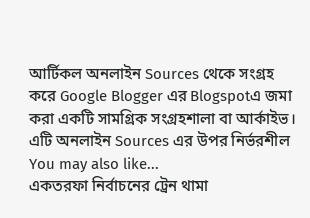আর্টিকল অনলাইন Sources থেকে সংগ্রহ করে Google Blogger এর Blogspotএ জমা করা একটি সামগ্রিক সংগ্রহশালা বা আর্কাইভ। এটি অনলাইন Sources এর উপর নির্ভরশীল
You may also like...
একতরফা নির্বাচনের ট্রেন থামা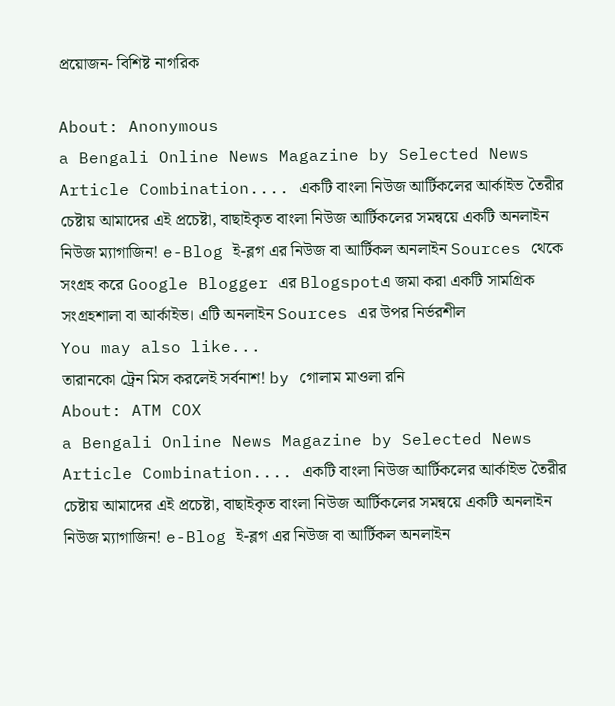প্রয়োজন- বিশিষ্ট নাগরিক

About: Anonymous
a Bengali Online News Magazine by Selected News Article Combination.... একটি বাংলা নিউজ আর্টিকলের আর্কাইভ তৈরীর চেষ্টায় আমাদের এই প্রচেষ্টা, বাছাইকৃত বাংলা নিউজ আর্টিকলের সমন্বয়ে একটি অনলাইন নিউজ ম্যাগাজিন! e-Blog ই-ব্লগ এর নিউজ বা আর্টিকল অনলাইন Sources থেকে সংগ্রহ করে Google Blogger এর Blogspotএ জমা করা একটি সামগ্রিক সংগ্রহশালা বা আর্কাইভ। এটি অনলাইন Sources এর উপর নির্ভরশীল
You may also like...
তারানকো ট্রেন মিস করলেই সর্বনাশ! by গোলাম মাওলা রনি
About: ATM COX
a Bengali Online News Magazine by Selected News Article Combination.... একটি বাংলা নিউজ আর্টিকলের আর্কাইভ তৈরীর চেষ্টায় আমাদের এই প্রচেষ্টা, বাছাইকৃত বাংলা নিউজ আর্টিকলের সমন্বয়ে একটি অনলাইন নিউজ ম্যাগাজিন! e-Blog ই-ব্লগ এর নিউজ বা আর্টিকল অনলাইন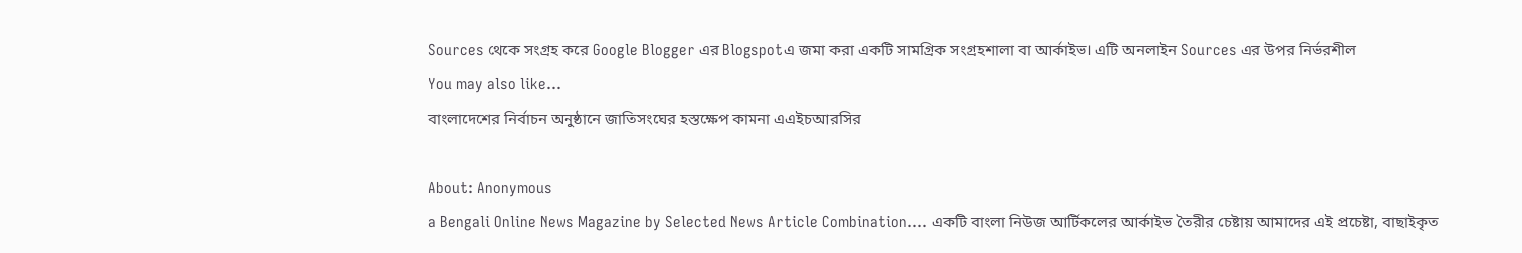Sources থেকে সংগ্রহ করে Google Blogger এর Blogspotএ জমা করা একটি সামগ্রিক সংগ্রহশালা বা আর্কাইভ। এটি অনলাইন Sources এর উপর নির্ভরশীল
You may also like...
বাংলাদেশের নির্বাচন অনুষ্ঠানে জাতিসংঘের হস্তক্ষেপ কামনা এএইচআরসির

About: Anonymous
a Bengali Online News Magazine by Selected News Article Combination.... একটি বাংলা নিউজ আর্টিকলের আর্কাইভ তৈরীর চেষ্টায় আমাদের এই প্রচেষ্টা, বাছাইকৃত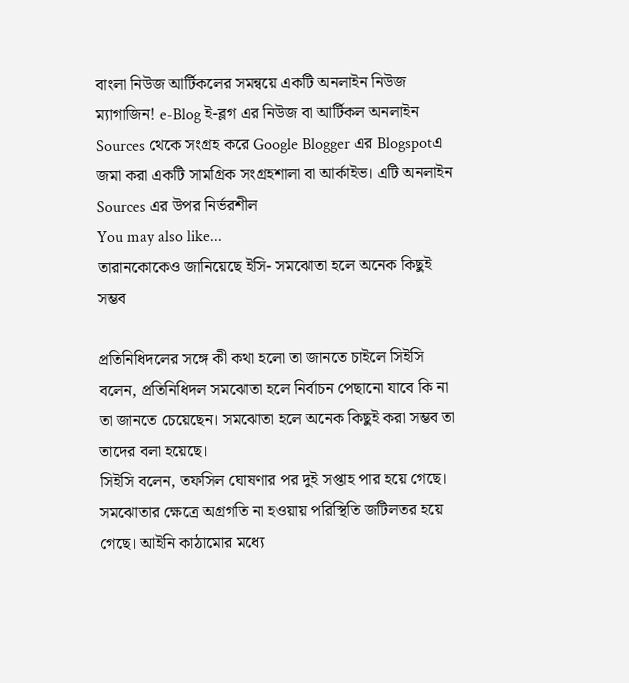বাংলা নিউজ আর্টিকলের সমন্বয়ে একটি অনলাইন নিউজ ম্যাগাজিন! e-Blog ই-ব্লগ এর নিউজ বা আর্টিকল অনলাইন Sources থেকে সংগ্রহ করে Google Blogger এর Blogspotএ জমা করা একটি সামগ্রিক সংগ্রহশালা বা আর্কাইভ। এটি অনলাইন Sources এর উপর নির্ভরশীল
You may also like...
তারানকোকেও জানিয়েছে ইসি- সমঝোতা হলে অনেক কিছুই সম্ভব

প্রতিনিধিদলের সঙ্গে কী কথা হলো তা জানতে চাইলে সিইসি বলেন, প্রতিনিধিদল সমঝোতা হলে নির্বাচন পেছানো যাবে কি না তা জানতে চেয়েছেন। সমঝোতা হলে অনেক কিছুই করা সম্ভব তা তাদের বলা হয়েছে।
সিইসি বলেন, তফসিল ঘোষণার পর দুই সপ্তাহ পার হয়ে গেছে। সমঝোতার ক্ষেত্রে অগ্রগতি না হওয়ায় পরিস্থিতি জটিলতর হয়ে গেছে। আইনি কাঠামোর মধ্যে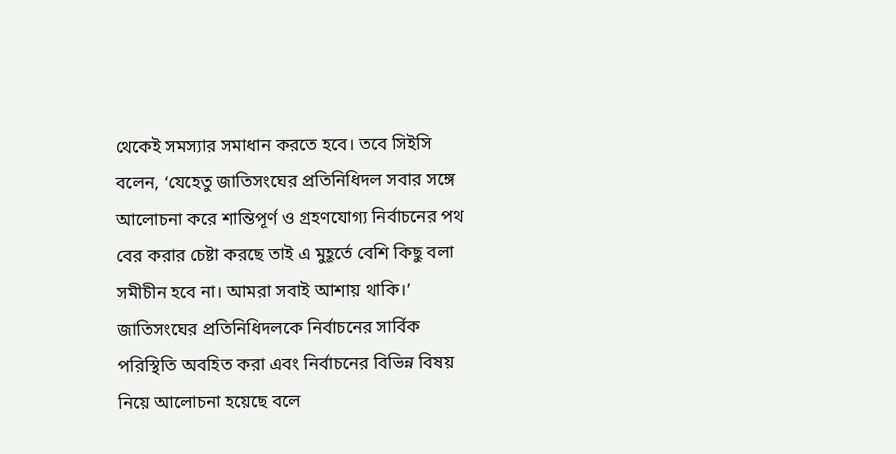থেকেই সমস্যার সমাধান করতে হবে। তবে সিইসি বলেন, ‘যেহেতু জাতিসংঘের প্রতিনিধিদল সবার সঙ্গে আলোচনা করে শান্তিপূর্ণ ও গ্রহণযোগ্য নির্বাচনের পথ বের করার চেষ্টা করছে তাই এ মুহূর্তে বেশি কিছু বলা সমীচীন হবে না। আমরা সবাই আশায় থাকি।’
জাতিসংঘের প্রতিনিধিদলকে নির্বাচনের সার্বিক পরিস্থিতি অবহিত করা এবং নির্বাচনের বিভিন্ন বিষয় নিয়ে আলোচনা হয়েছে বলে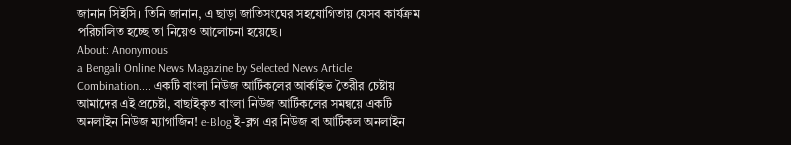জানান সিইসি। তিনি জানান, এ ছাড়া জাতিসংঘের সহযোগিতায় যেসব কার্যক্রম পরিচালিত হচ্ছে তা নিয়েও আলোচনা হয়েছে।
About: Anonymous
a Bengali Online News Magazine by Selected News Article Combination.... একটি বাংলা নিউজ আর্টিকলের আর্কাইভ তৈরীর চেষ্টায় আমাদের এই প্রচেষ্টা, বাছাইকৃত বাংলা নিউজ আর্টিকলের সমন্বয়ে একটি অনলাইন নিউজ ম্যাগাজিন! e-Blog ই-ব্লগ এর নিউজ বা আর্টিকল অনলাইন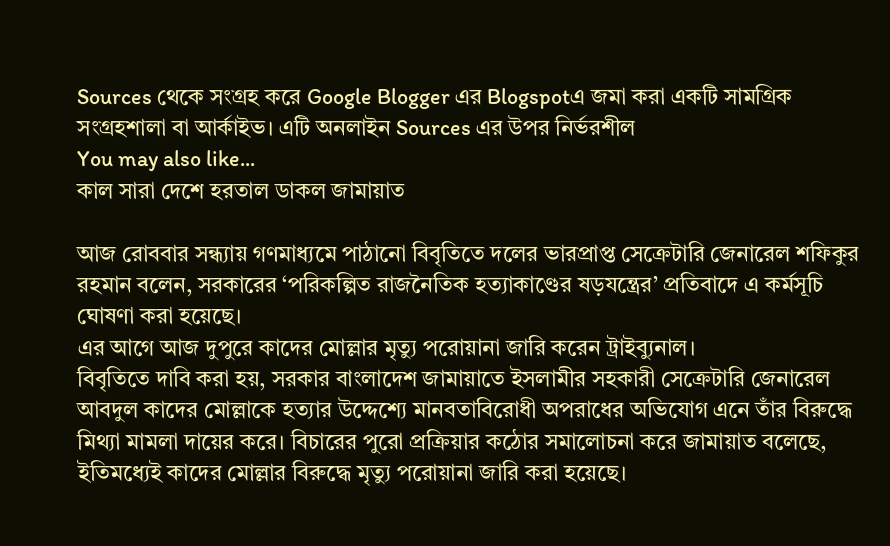Sources থেকে সংগ্রহ করে Google Blogger এর Blogspotএ জমা করা একটি সামগ্রিক সংগ্রহশালা বা আর্কাইভ। এটি অনলাইন Sources এর উপর নির্ভরশীল
You may also like...
কাল সারা দেশে হরতাল ডাকল জামায়াত

আজ রোববার সন্ধ্যায় গণমাধ্যমে পাঠানো বিবৃতিতে দলের ভারপ্রাপ্ত সেক্রেটারি জেনারেল শফিকুর রহমান বলেন, সরকারের ‘পরিকল্পিত রাজনৈতিক হত্যাকাণ্ডের ষড়যন্ত্রের’ প্রতিবাদে এ কর্মসূচি ঘোষণা করা হয়েছে।
এর আগে আজ দুপুরে কাদের মোল্লার মৃত্যু পরোয়ানা জারি করেন ট্রাইব্যুনাল।
বিবৃতিতে দাবি করা হয়, সরকার বাংলাদেশ জামায়াতে ইসলামীর সহকারী সেক্রেটারি জেনারেল আবদুল কাদের মোল্লাকে হত্যার উদ্দেশ্যে মানবতাবিরোধী অপরাধের অভিযোগ এনে তাঁর বিরুদ্ধে মিথ্যা মামলা দায়ের করে। বিচারের পুরো প্রক্রিয়ার কঠোর সমালোচনা করে জামায়াত বলেছে, ইতিমধ্যেই কাদের মোল্লার বিরুদ্ধে মৃত্যু পরোয়ানা জারি করা হয়েছে।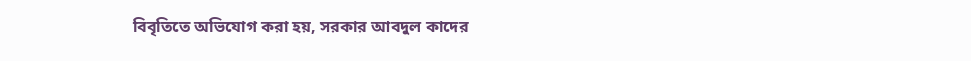বিবৃতিতে অভিযোগ করা হয়, সরকার আবদুল কাদের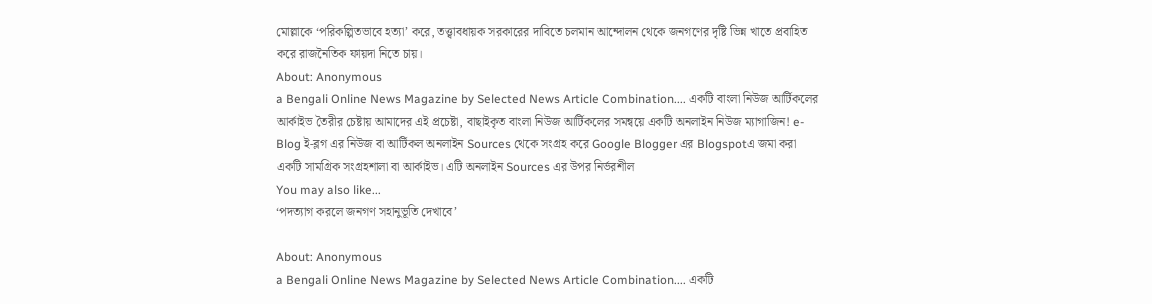মোল্লাকে ‘পরিকল্পিতভাবে হত্যা’ করে, তত্ত্বাবধায়ক সরকারের দাবিতে চলমান আন্দোলন থেকে জনগণের দৃষ্টি ভিন্ন খাতে প্রবাহিত করে রাজনৈতিক ফায়দা নিতে চায়।
About: Anonymous
a Bengali Online News Magazine by Selected News Article Combination.... একটি বাংলা নিউজ আর্টিকলের আর্কাইভ তৈরীর চেষ্টায় আমাদের এই প্রচেষ্টা, বাছাইকৃত বাংলা নিউজ আর্টিকলের সমন্বয়ে একটি অনলাইন নিউজ ম্যাগাজিন! e-Blog ই-ব্লগ এর নিউজ বা আর্টিকল অনলাইন Sources থেকে সংগ্রহ করে Google Blogger এর Blogspotএ জমা করা একটি সামগ্রিক সংগ্রহশালা বা আর্কাইভ। এটি অনলাইন Sources এর উপর নির্ভরশীল
You may also like...
‘পদত্যাগ করলে জনগণ সহানুভূতি দেখাবে’

About: Anonymous
a Bengali Online News Magazine by Selected News Article Combination.... একটি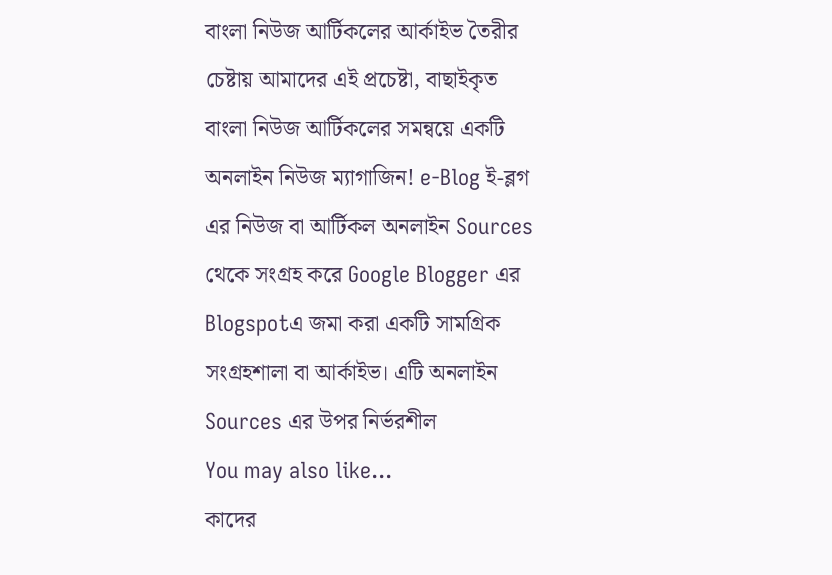বাংলা নিউজ আর্টিকলের আর্কাইভ তৈরীর চেষ্টায় আমাদের এই প্রচেষ্টা, বাছাইকৃত বাংলা নিউজ আর্টিকলের সমন্বয়ে একটি অনলাইন নিউজ ম্যাগাজিন! e-Blog ই-ব্লগ এর নিউজ বা আর্টিকল অনলাইন Sources থেকে সংগ্রহ করে Google Blogger এর Blogspotএ জমা করা একটি সামগ্রিক সংগ্রহশালা বা আর্কাইভ। এটি অনলাইন Sources এর উপর নির্ভরশীল
You may also like...
কাদের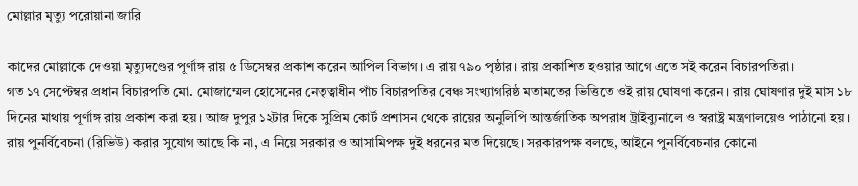মোল্লার মৃত্যু পরোয়ানা জারি

কাদের মোল্লাকে দেওয়া মৃত্যুদণ্ডের পূর্ণাঙ্গ রায় ৫ ডিসেম্বর প্রকাশ করেন আপিল বিভাগ। এ রায় ৭৯০ পৃষ্ঠার। রায় প্রকাশিত হওয়ার আগে এতে সই করেন বিচারপতিরা।
গত ১৭ সেপ্টেম্বর প্রধান বিচারপতি মো. মোজাম্মেল হোসেনের নেতৃত্বাধীন পাঁচ বিচারপতির বেঞ্চ সংখ্যাগরিষ্ঠ মতামতের ভিত্তিতে ওই রায় ঘোষণা করেন। রায় ঘোষণার দুই মাস ১৮ দিনের মাথায় পূর্ণাঙ্গ রায় প্রকাশ করা হয়। আজ দুপুর ১২টার দিকে সুপ্রিম কোর্ট প্রশাসন থেকে রায়ের অনুলিপি আন্তর্জাতিক অপরাধ ট্রাইব্যুনালে ও স্বরাষ্ট্র মন্ত্রণালয়েও পাঠানো হয়।
রায় পুনর্বিবেচনা (রিভিউ) করার সুযোগ আছে কি না, এ নিয়ে সরকার ও আসামিপক্ষ দুই ধরনের মত দিয়েছে। সরকারপক্ষ বলছে, আইনে পুনর্বিবেচনার কোনো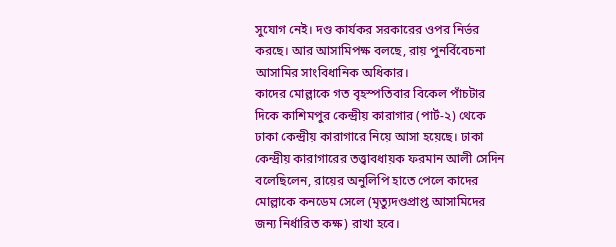সুযোগ নেই। দণ্ড কার্যকর সরকারের ওপর নির্ভর করছে। আর আসামিপক্ষ বলছে, রায় পুনর্বিবেচনা আসামির সাংবিধানিক অধিকার।
কাদের মোল্লাকে গত বৃহস্পতিবার বিকেল পাঁচটার দিকে কাশিমপুর কেন্দ্রীয় কারাগার (পার্ট-২) থেকে ঢাকা কেন্দ্রীয় কারাগারে নিয়ে আসা হয়েছে। ঢাকা কেন্দ্রীয় কারাগারের তত্ত্বাবধায়ক ফরমান আলী সেদিন বলেছিলেন, রায়ের অনুলিপি হাতে পেলে কাদের মোল্লাকে কনডেম সেলে (মৃত্যুদণ্ডপ্রাপ্ত আসামিদের জন্য নির্ধারিত কক্ষ) রাখা হবে।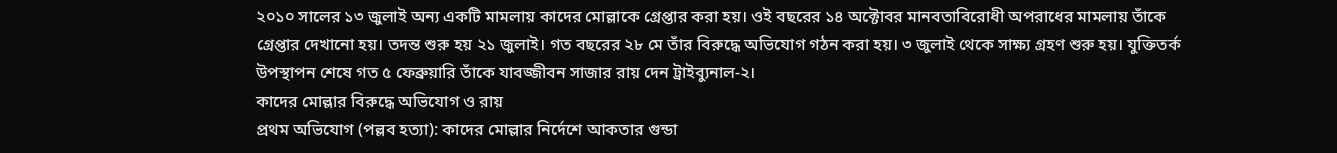২০১০ সালের ১৩ জুলাই অন্য একটি মামলায় কাদের মোল্লাকে গ্রেপ্তার করা হয়। ওই বছরের ১৪ অক্টোবর মানবতাবিরোধী অপরাধের মামলায় তাঁকে গ্রেপ্তার দেখানো হয়। তদন্ত শুরু হয় ২১ জুলাই। গত বছরের ২৮ মে তাঁর বিরুদ্ধে অভিযোগ গঠন করা হয়। ৩ জুলাই থেকে সাক্ষ্য গ্রহণ শুরু হয়। যুক্তিতর্ক উপস্থাপন শেষে গত ৫ ফেব্রুয়ারি তাঁকে যাবজ্জীবন সাজার রায় দেন ট্রাইব্যুনাল-২।
কাদের মোল্লার বিরুদ্ধে অভিযোগ ও রায়
প্রথম অভিযোগ (পল্লব হত্যা): কাদের মোল্লার নির্দেশে আকতার গুন্ডা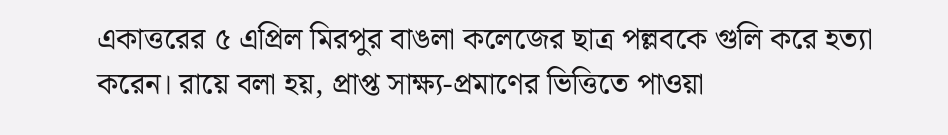একাত্তরের ৫ এপ্রিল মিরপুর বাঙলা কলেজের ছাত্র পল্লবকে গুলি করে হত্যা করেন। রায়ে বলা হয়, প্রাপ্ত সাক্ষ্য-প্রমাণের ভিত্তিতে পাওয়া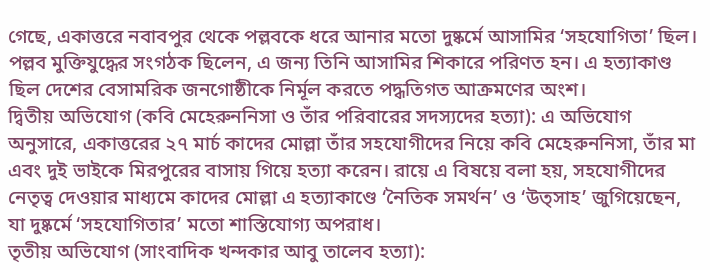গেছে, একাত্তরে নবাবপুর থেকে পল্লবকে ধরে আনার মতো দুষ্কর্মে আসামির ‘সহযোগিতা’ ছিল। পল্লব মুক্তিযুদ্ধের সংগঠক ছিলেন, এ জন্য তিনি আসামির শিকারে পরিণত হন। এ হত্যাকাণ্ড ছিল দেশের বেসামরিক জনগোষ্ঠীকে নির্মূল করতে পদ্ধতিগত আক্রমণের অংশ।
দ্বিতীয় অভিযোগ (কবি মেহেরুননিসা ও তাঁর পরিবারের সদস্যদের হত্যা): এ অভিযোগ অনুসারে, একাত্তরের ২৭ মার্চ কাদের মোল্লা তাঁর সহযোগীদের নিয়ে কবি মেহেরুননিসা, তাঁর মা এবং দুই ভাইকে মিরপুরের বাসায় গিয়ে হত্যা করেন। রায়ে এ বিষয়ে বলা হয়, সহযোগীদের নেতৃত্ব দেওয়ার মাধ্যমে কাদের মোল্লা এ হত্যাকাণ্ডে ‘নৈতিক সমর্থন’ ও ‘উত্সাহ’ জুগিয়েছেন, যা দুষ্কর্মে ‘সহযোগিতার’ মতো শাস্তিযোগ্য অপরাধ।
তৃতীয় অভিযোগ (সাংবাদিক খন্দকার আবু তালেব হত্যা):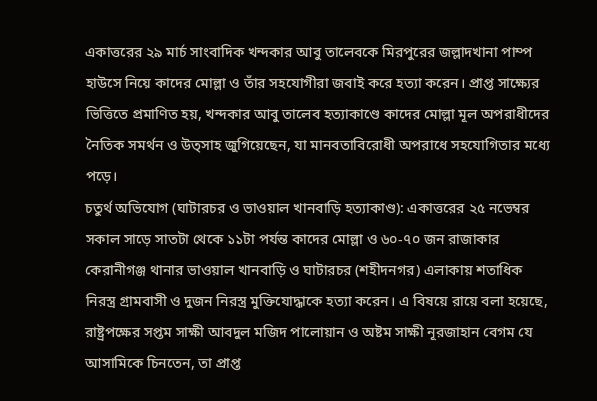একাত্তরের ২৯ মার্চ সাংবাদিক খন্দকার আবু তালেবকে মিরপুরের জল্লাদখানা পাম্প হাউসে নিয়ে কাদের মোল্লা ও তাঁর সহযোগীরা জবাই করে হত্যা করেন। প্রাপ্ত সাক্ষ্যের ভিত্তিতে প্রমাণিত হয়, খন্দকার আবু তালেব হত্যাকাণ্ডে কাদের মোল্লা মূল অপরাধীদের নৈতিক সমর্থন ও উত্সাহ জুগিয়েছেন, যা মানবতাবিরোধী অপরাধে সহযোগিতার মধ্যে পড়ে।
চতুর্থ অভিযোগ (ঘাটারচর ও ভাওয়াল খানবাড়ি হত্যাকাণ্ড): একাত্তরের ২৫ নভেম্বর সকাল সাড়ে সাতটা থেকে ১১টা পর্যন্ত কাদের মোল্লা ও ৬০-৭০ জন রাজাকার কেরানীগঞ্জ থানার ভাওয়াল খানবাড়ি ও ঘাটারচর (শহীদনগর) এলাকায় শতাধিক নিরস্ত্র গ্রামবাসী ও দুজন নিরস্ত্র মুক্তিযোদ্ধাকে হত্যা করেন। এ বিষয়ে রায়ে বলা হয়েছে, রাষ্ট্রপক্ষের সপ্তম সাক্ষী আবদুল মজিদ পালোয়ান ও অষ্টম সাক্ষী নূরজাহান বেগম যে আসামিকে চিনতেন, তা প্রাপ্ত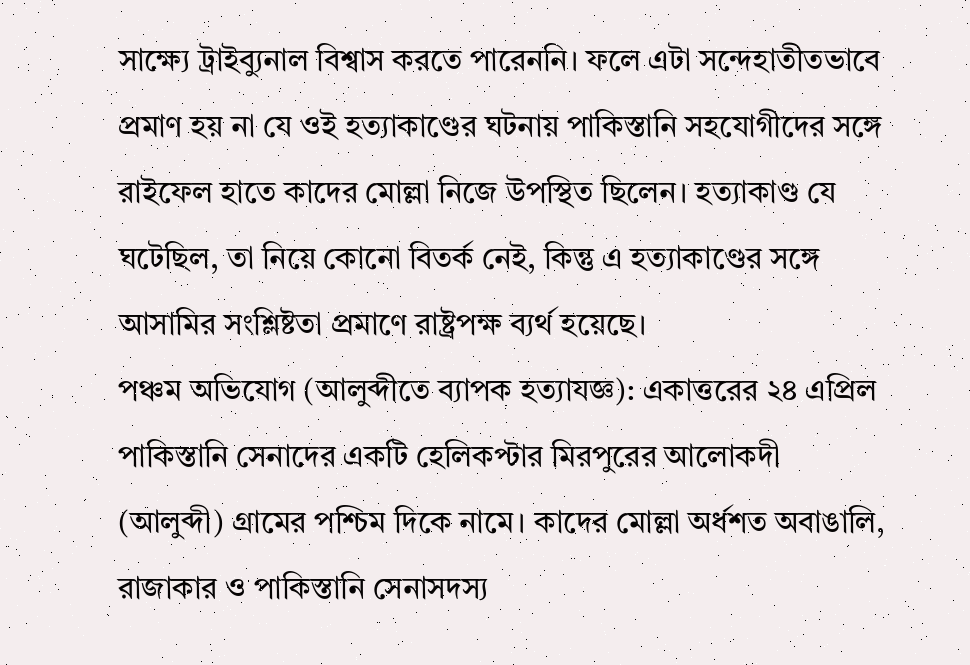সাক্ষ্যে ট্রাইব্যুনাল বিশ্বাস করতে পারেননি। ফলে এটা সন্দেহাতীতভাবে প্রমাণ হয় না যে ওই হত্যাকাণ্ডের ঘটনায় পাকিস্তানি সহযোগীদের সঙ্গে রাইফেল হাতে কাদের মোল্লা নিজে উপস্থিত ছিলেন। হত্যাকাণ্ড যে ঘটেছিল, তা নিয়ে কোনো বিতর্ক নেই, কিন্তু এ হত্যাকাণ্ডের সঙ্গে আসামির সংশ্লিষ্টতা প্রমাণে রাষ্ট্রপক্ষ ব্যর্থ হয়েছে।
পঞ্চম অভিযোগ (আলুব্দীতে ব্যাপক হত্যাযজ্ঞ): একাত্তরের ২৪ এপ্রিল পাকিস্তানি সেনাদের একটি হেলিকপ্টার মিরপুরের আলোকদী (আলুব্দী) গ্রামের পশ্চিম দিকে নামে। কাদের মোল্লা অর্ধশত অবাঙালি, রাজাকার ও পাকিস্তানি সেনাসদস্য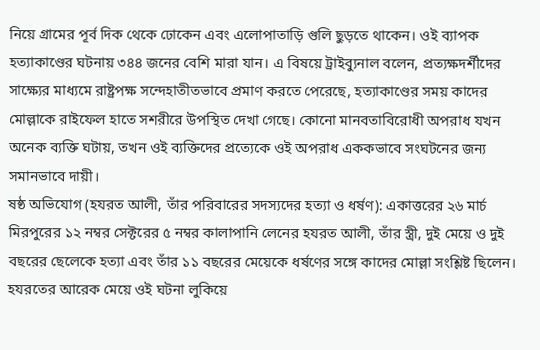নিয়ে গ্রামের পূর্ব দিক থেকে ঢোকেন এবং এলোপাতাড়ি গুলি ছুড়তে থাকেন। ওই ব্যাপক হত্যাকাণ্ডের ঘটনায় ৩৪৪ জনের বেশি মারা যান। এ বিষয়ে ট্রাইব্যুনাল বলেন, প্রত্যক্ষদর্শীদের সাক্ষ্যের মাধ্যমে রাষ্ট্রপক্ষ সন্দেহাতীতভাবে প্রমাণ করতে পেরেছে, হত্যাকাণ্ডের সময় কাদের মোল্লাকে রাইফেল হাতে সশরীরে উপস্থিত দেখা গেছে। কোনো মানবতাবিরোধী অপরাধ যখন অনেক ব্যক্তি ঘটায়, তখন ওই ব্যক্তিদের প্রত্যেকে ওই অপরাধ এককভাবে সংঘটনের জন্য সমানভাবে দায়ী।
ষষ্ঠ অভিযোগ (হযরত আলী, তাঁর পরিবারের সদস্যদের হত্যা ও ধর্ষণ): একাত্তরের ২৬ মার্চ মিরপুরের ১২ নম্বর সেক্টরের ৫ নম্বর কালাপানি লেনের হযরত আলী, তাঁর স্ত্রী, দুই মেয়ে ও দুই বছরের ছেলেকে হত্যা এবং তাঁর ১১ বছরের মেয়েকে ধর্ষণের সঙ্গে কাদের মোল্লা সংশ্লিষ্ট ছিলেন। হযরতের আরেক মেয়ে ওই ঘটনা লুকিয়ে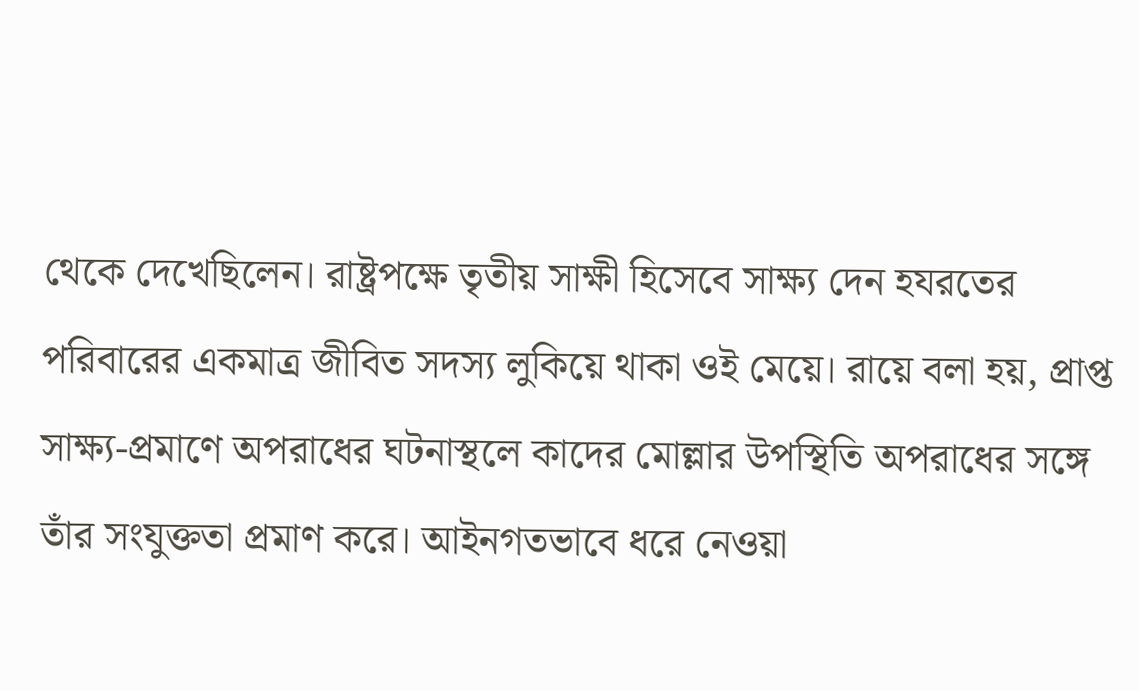থেকে দেখেছিলেন। রাষ্ট্রপক্ষে তৃতীয় সাক্ষী হিসেবে সাক্ষ্য দেন হযরতের পরিবারের একমাত্র জীবিত সদস্য লুকিয়ে থাকা ওই মেয়ে। রায়ে বলা হয়, প্রাপ্ত সাক্ষ্য-প্রমাণে অপরাধের ঘটনাস্থলে কাদের মোল্লার উপস্থিতি অপরাধের সঙ্গে তাঁর সংযুক্ততা প্রমাণ করে। আইনগতভাবে ধরে নেওয়া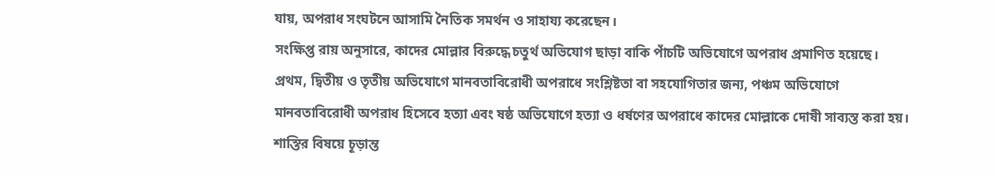যায়, অপরাধ সংঘটনে আসামি নৈতিক সমর্থন ও সাহায্য করেছেন।
সংক্ষিপ্ত রায় অনুসারে, কাদের মোল্লার বিরুদ্ধে চতুর্থ অভিযোগ ছাড়া বাকি পাঁচটি অভিযোগে অপরাধ প্রমাণিত হয়েছে। প্রথম, দ্বিতীয় ও তৃতীয় অভিযোগে মানবতাবিরোধী অপরাধে সংশ্লিষ্টতা বা সহযোগিতার জন্য, পঞ্চম অভিযোগে মানবতাবিরোধী অপরাধ হিসেবে হত্যা এবং ষষ্ঠ অভিযোগে হত্যা ও ধর্ষণের অপরাধে কাদের মোল্লাকে দোষী সাব্যস্ত করা হয়।
শাস্তির বিষয়ে চূড়ান্ত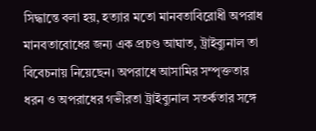সিদ্ধান্তে বলা হয়, হত্যার মতো মানবতাবিরোধী অপরাধ মানবতাবোধের জন্য এক প্রচণ্ড আঘাত, ট্রাইব্যুনাল তা বিবেচনায় নিয়েছেন। অপরাধে আসামির সম্পৃক্ততার ধরন ও অপরাধের গভীরতা ট্রাইব্যুনাল সতর্কতার সঙ্গে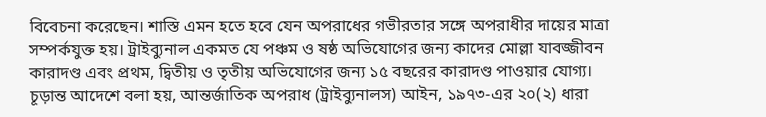বিবেচনা করেছেন। শাস্তি এমন হতে হবে যেন অপরাধের গভীরতার সঙ্গে অপরাধীর দায়ের মাত্রা সম্পর্কযুক্ত হয়। ট্রাইব্যুনাল একমত যে পঞ্চম ও ষষ্ঠ অভিযোগের জন্য কাদের মোল্লা যাবজ্জীবন কারাদণ্ড এবং প্রথম, দ্বিতীয় ও তৃতীয় অভিযোগের জন্য ১৫ বছরের কারাদণ্ড পাওয়ার যোগ্য।
চূড়ান্ত আদেশে বলা হয়, আন্তর্জাতিক অপরাধ (ট্রাইব্যুনালস) আইন, ১৯৭৩-এর ২০(২) ধারা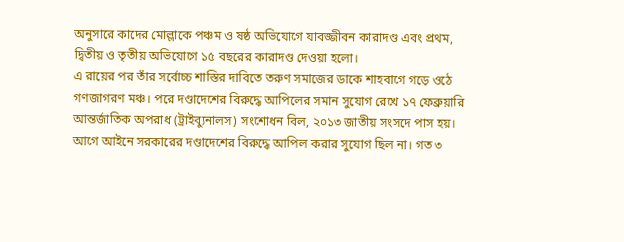অনুসারে কাদের মোল্লাকে পঞ্চম ও ষষ্ঠ অভিযোগে যাবজ্জীবন কারাদণ্ড এবং প্রথম, দ্বিতীয় ও তৃতীয় অভিযোগে ১৫ বছরের কারাদণ্ড দেওয়া হলো।
এ রায়ের পর তাঁর সর্বোচ্চ শাস্তির দাবিতে তরুণ সমাজের ডাকে শাহবাগে গড়ে ওঠে গণজাগরণ মঞ্চ। পরে দণ্ডাদেশের বিরুদ্ধে আপিলের সমান সুযোগ রেখে ১৭ ফেব্রুয়ারি আন্তর্জাতিক অপরাধ (ট্রাইব্যুনালস) সংশোধন বিল, ২০১৩ জাতীয় সংসদে পাস হয়। আগে আইনে সরকারের দণ্ডাদেশের বিরুদ্ধে আপিল করার সুযোগ ছিল না। গত ৩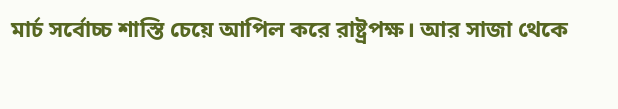মার্চ সর্বোচ্চ শাস্তি চেয়ে আপিল করে রাষ্ট্রপক্ষ। আর সাজা থেকে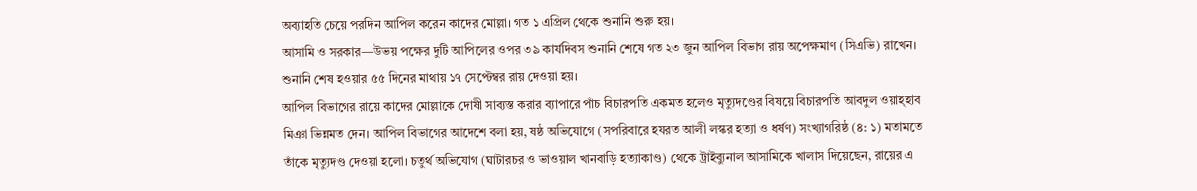অব্যাহতি চেয়ে পরদিন আপিল করেন কাদের মোল্লা। গত ১ এপ্রিল থেকে শুনানি শুরু হয়।
আসামি ও সরকার—উভয় পক্ষের দুটি আপিলের ওপর ৩৯ কার্যদিবস শুনানি শেষে গত ২৩ জুন আপিল বিভাগ রায় অপেক্ষমাণ (সিএভি) রাখেন। শুনানি শেষ হওয়ার ৫৫ দিনের মাথায় ১৭ সেপ্টেম্বর রায় দেওয়া হয়।
আপিল বিভাগের রায়ে কাদের মোল্লাকে দোষী সাব্যস্ত করার ব্যাপারে পাঁচ বিচারপতি একমত হলেও মৃত্যুদণ্ডের বিষয়ে বিচারপতি আবদুল ওয়াহ্হাব মিঞা ভিন্নমত দেন। আপিল বিভাগের আদেশে বলা হয়, ষষ্ঠ অভিযোগে (সপরিবারে হযরত আলী লস্কর হত্যা ও ধর্ষণ) সংখ্যাগরিষ্ঠ (৪: ১) মতামতে তাঁকে মৃত্যুদণ্ড দেওয়া হলো। চতুর্থ অভিযোগ (ঘাটারচর ও ভাওয়াল খানবাড়ি হত্যাকাণ্ড) থেকে ট্রাইব্যুনাল আসামিকে খালাস দিয়েছেন, রায়ের এ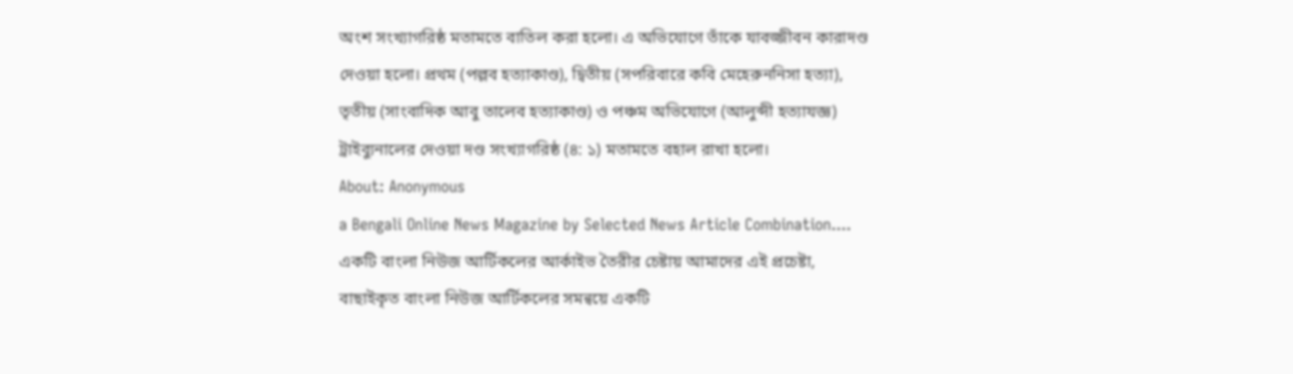অংশ সংখ্যাগরিষ্ঠ মতামতে বাতিল করা হলো। এ অভিযোগে তাঁকে যাবজ্জীবন কারাদণ্ড দেওয়া হলো। প্রথম (পল্লব হত্যাকাণ্ড), দ্বিতীয় (সপরিবারে কবি মেহেরুননিসা হত্যা), তৃতীয় (সাংবাদিক আবু তালেব হত্যাকাণ্ড) ও পঞ্চম অভিযোগে (আলুব্দী হত্যাযজ্ঞ) ট্রাইব্যুনালের দেওয়া দণ্ড সংখ্যাগরিষ্ঠ (৪: ১) মতামতে বহাল রাখা হলো।
About: Anonymous
a Bengali Online News Magazine by Selected News Article Combination.... একটি বাংলা নিউজ আর্টিকলের আর্কাইভ তৈরীর চেষ্টায় আমাদের এই প্রচেষ্টা, বাছাইকৃত বাংলা নিউজ আর্টিকলের সমন্বয়ে একটি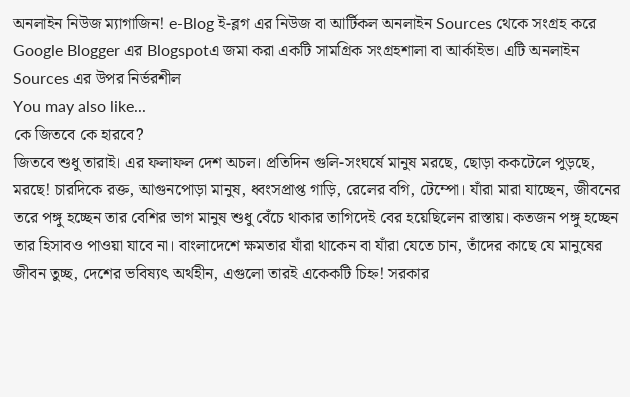অনলাইন নিউজ ম্যাগাজিন! e-Blog ই-ব্লগ এর নিউজ বা আর্টিকল অনলাইন Sources থেকে সংগ্রহ করে Google Blogger এর Blogspotএ জমা করা একটি সামগ্রিক সংগ্রহশালা বা আর্কাইভ। এটি অনলাইন Sources এর উপর নির্ভরশীল
You may also like...
কে জিতবে কে হারবে?
জিতবে শুধু তারাই। এর ফলাফল দেশ অচল। প্রতিদিন গুলি-সংঘর্ষে মানুষ মরছে, ছোড়া ককটেলে পুড়ছে, মরছে! চারদিকে রক্ত, আগুনপোড়া মানুষ, ধ্বংসপ্রাপ্ত গাড়ি, রেলের বগি, টেম্পো। যাঁরা মারা যাচ্ছেন, জীবনের তরে পঙ্গু হচ্ছেন তার বেশির ভাগ মানুষ শুধু বেঁচে থাকার তাগিদেই বের হয়েছিলেন রাস্তায়। কতজন পঙ্গু হচ্ছেন তার হিসাবও পাওয়া যাবে না। বাংলাদেশে ক্ষমতার যাঁরা থাকেন বা যাঁরা যেতে চান, তাঁদের কাছে যে মানুষের জীবন তুচ্ছ, দেশের ভবিষ্যৎ অর্থহীন, এগুলো তারই একেকটি চিহ্ন! সরকার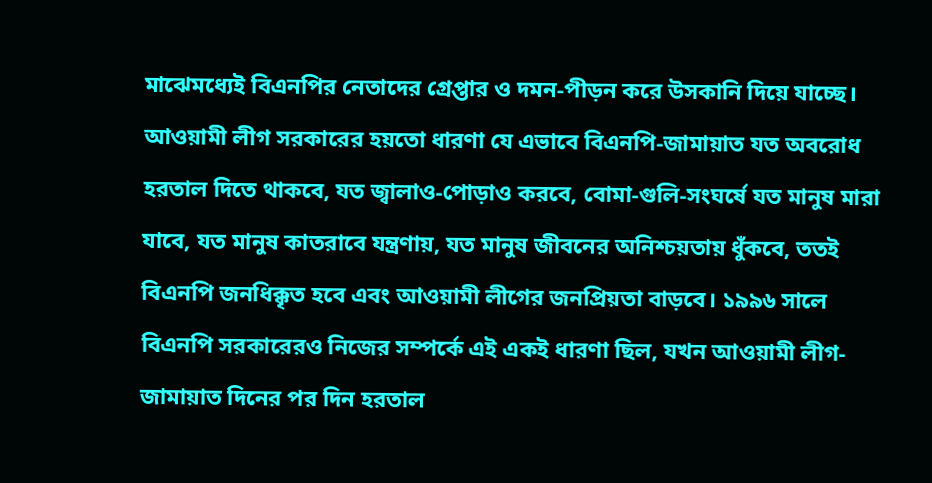মাঝেমধ্যেই বিএনপির নেতাদের গ্রেপ্তার ও দমন-পীড়ন করে উসকানি দিয়ে যাচ্ছে। আওয়ামী লীগ সরকারের হয়তো ধারণা যে এভাবে বিএনপি-জামায়াত যত অবরোধ হরতাল দিতে থাকবে, যত জ্বালাও-পোড়াও করবে, বোমা-গুলি-সংঘর্ষে যত মানুষ মারা যাবে, যত মানুষ কাতরাবে যন্ত্রণায়, যত মানুষ জীবনের অনিশ্চয়তায় ধুঁকবে, ততই বিএনপি জনধিক্কৃত হবে এবং আওয়ামী লীগের জনপ্রিয়তা বাড়বে। ১৯৯৬ সালে বিএনপি সরকারেরও নিজের সম্পর্কে এই একই ধারণা ছিল, যখন আওয়ামী লীগ-জামায়াত দিনের পর দিন হরতাল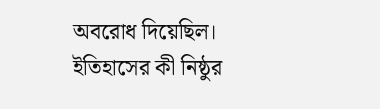অবরোধ দিয়েছিল। ইতিহাসের কী নিষ্ঠুর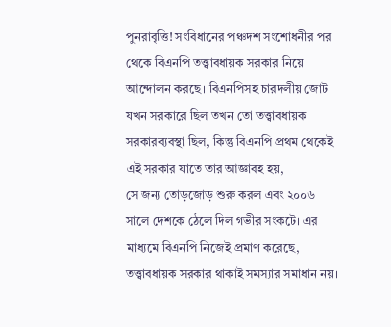পুনরাবৃত্তি! সংবিধানের পঞ্চদশ সংশোধনীর পর থেকে বিএনপি তত্ত্বাবধায়ক সরকার নিয়ে আন্দোলন করছে। বিএনপিসহ চারদলীয় জোট যখন সরকারে ছিল তখন তো তত্ত্বাবধায়ক সরকারব্যবস্থা ছিল, কিন্তু বিএনপি প্রথম থেকেই এই সরকার যাতে তার আজ্ঞাবহ হয়,
সে জন্য তোড়জোড় শুরু করল এবং ২০০৬ সালে দেশকে ঠেলে দিল গভীর সংকটে। এর মাধ্যমে বিএনপি নিজেই প্রমাণ করেছে, তত্ত্বাবধায়ক সরকার থাকাই সমস্যার সমাধান নয়।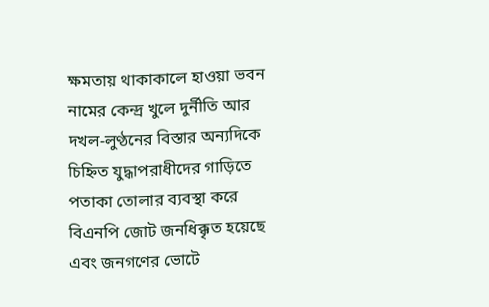ক্ষমতায় থাকাকালে হাওয়া ভবন নামের কেন্দ্র খুলে দুর্নীতি আর দখল-লুণ্ঠনের বিস্তার অন্যদিকে চিহ্নিত যুদ্ধাপরাধীদের গাড়িতে পতাকা তোলার ব্যবস্থা করে বিএনপি জোট জনধিক্কৃত হয়েছে এবং জনগণের ভোটে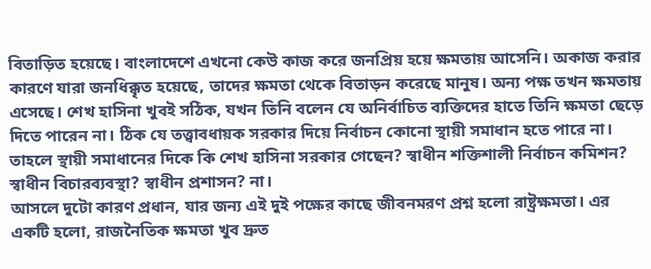বিতাড়িত হয়েছে। বাংলাদেশে এখনো কেউ কাজ করে জনপ্রিয় হয়ে ক্ষমতায় আসেনি। অকাজ করার কারণে যারা জনধিক্কৃত হয়েছে, তাদের ক্ষমতা থেকে বিতাড়ন করেছে মানুষ। অন্য পক্ষ তখন ক্ষমতায় এসেছে। শেখ হাসিনা খুবই সঠিক, যখন তিনি বলেন যে অনির্বাচিত ব্যক্তিদের হাতে তিনি ক্ষমতা ছেড়ে দিতে পারেন না। ঠিক যে তত্ত্বাবধায়ক সরকার দিয়ে নির্বাচন কোনো স্থায়ী সমাধান হতে পারে না। তাহলে স্থায়ী সমাধানের দিকে কি শেখ হাসিনা সরকার গেছেন? স্বাধীন শক্তিশালী নির্বাচন কমিশন? স্বাধীন বিচারব্যবস্থা? স্বাধীন প্রশাসন? না।
আসলে দুটো কারণ প্রধান, যার জন্য এই দুই পক্ষের কাছে জীবনমরণ প্রশ্ন হলো রাষ্ট্রক্ষমতা। এর একটি হলো, রাজনৈতিক ক্ষমতা খুব দ্রুত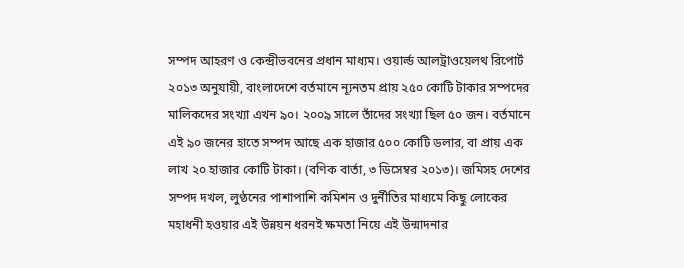সম্পদ আহরণ ও কেন্দ্রীভবনের প্রধান মাধ্যম। ওয়ার্ল্ড আলট্রাওয়েলথ রিপোর্ট ২০১৩ অনুযায়ী, বাংলাদেশে বর্তমানে ন্যূনতম প্রায় ২৫০ কোটি টাকার সম্পদের মালিকদের সংখ্যা এখন ৯০। ২০০৯ সালে তাঁদের সংখ্যা ছিল ৫০ জন। বর্তমানে এই ৯০ জনের হাতে সম্পদ আছে এক হাজার ৫০০ কোটি ডলার, বা প্রায় এক লাখ ২০ হাজার কোটি টাকা। (বণিক বার্তা, ৩ ডিসেম্বর ২০১৩)। জমিসহ দেশের সম্পদ দখল, লুণ্ঠনের পাশাপাশি কমিশন ও দুর্নীতির মাধ্যমে কিছু লোকের মহাধনী হওয়ার এই উন্নয়ন ধরনই ক্ষমতা নিয়ে এই উন্মাদনার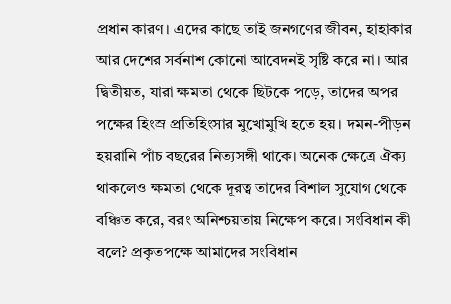প্রধান কারণ। এদের কাছে তাই জনগণের জীবন, হাহাকার আর দেশের সর্বনাশ কোনো আবেদনই সৃষ্টি করে না। আর দ্বিতীয়ত, যারা ক্ষমতা থেকে ছিটকে পড়ে, তাদের অপর পক্ষের হিংস্র প্রতিহিংসার মুখোমুখি হতে হয়। দমন-পীড়ন হয়রানি পাঁচ বছরের নিত্যসঙ্গী থাকে। অনেক ক্ষেত্রে ঐক্য থাকলেও ক্ষমতা থেকে দূরত্ব তাদের বিশাল সুযোগ থেকে বঞ্চিত করে, বরং অনিশ্চয়তায় নিক্ষেপ করে। সংবিধান কী বলে? প্রকৃতপক্ষে আমাদের সংবিধান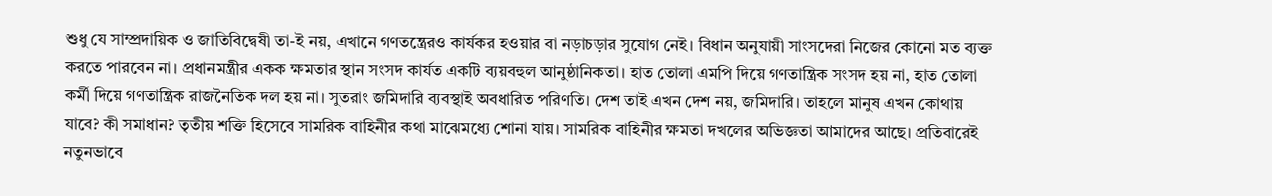শুধু যে সাম্প্রদায়িক ও জাতিবিদ্বেষী তা-ই নয়, এখানে গণতন্ত্রেরও কার্যকর হওয়ার বা নড়াচড়ার সুযোগ নেই। বিধান অনুযায়ী সাংসদেরা নিজের কোনো মত ব্যক্ত করতে পারবেন না। প্রধানমন্ত্রীর একক ক্ষমতার স্থান সংসদ কার্যত একটি ব্যয়বহুল আনুষ্ঠানিকতা। হাত তোলা এমপি দিয়ে গণতান্ত্রিক সংসদ হয় না, হাত তোলা কর্মী দিয়ে গণতান্ত্রিক রাজনৈতিক দল হয় না। সুতরাং জমিদারি ব্যবস্থাই অবধারিত পরিণতি। দেশ তাই এখন দেশ নয়, জমিদারি। তাহলে মানুষ এখন কোথায় যাবে? কী সমাধান? তৃতীয় শক্তি হিসেবে সামরিক বাহিনীর কথা মাঝেমধ্যে শোনা যায়। সামরিক বাহিনীর ক্ষমতা দখলের অভিজ্ঞতা আমাদের আছে। প্রতিবারেই নতুনভাবে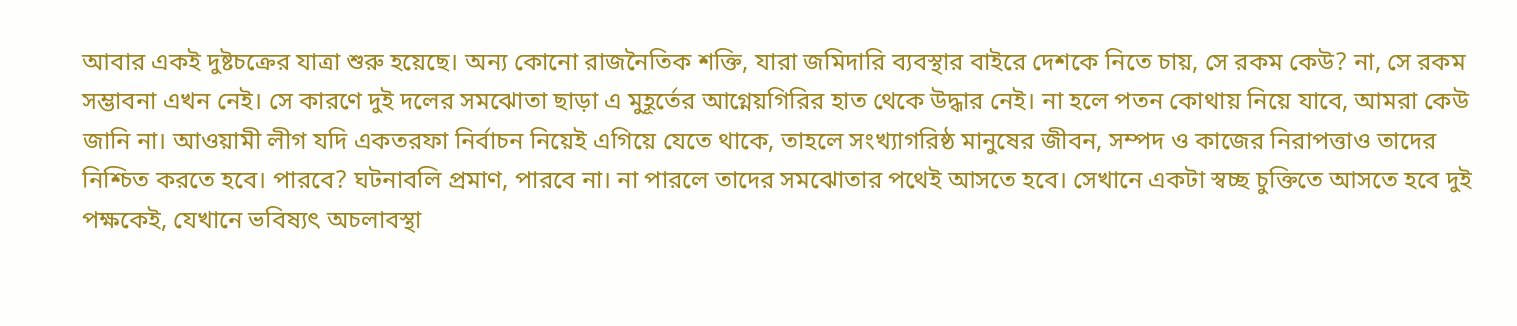আবার একই দুষ্টচক্রের যাত্রা শুরু হয়েছে। অন্য কোনো রাজনৈতিক শক্তি, যারা জমিদারি ব্যবস্থার বাইরে দেশকে নিতে চায়, সে রকম কেউ? না, সে রকম সম্ভাবনা এখন নেই। সে কারণে দুই দলের সমঝোতা ছাড়া এ মুহূর্তের আগ্নেয়গিরির হাত থেকে উদ্ধার নেই। না হলে পতন কোথায় নিয়ে যাবে, আমরা কেউ জানি না। আওয়ামী লীগ যদি একতরফা নির্বাচন নিয়েই এগিয়ে যেতে থাকে, তাহলে সংখ্যাগরিষ্ঠ মানুষের জীবন, সম্পদ ও কাজের নিরাপত্তাও তাদের নিশ্চিত করতে হবে। পারবে? ঘটনাবলি প্রমাণ, পারবে না। না পারলে তাদের সমঝোতার পথেই আসতে হবে। সেখানে একটা স্বচ্ছ চুক্তিতে আসতে হবে দুই পক্ষকেই, যেখানে ভবিষ্যৎ অচলাবস্থা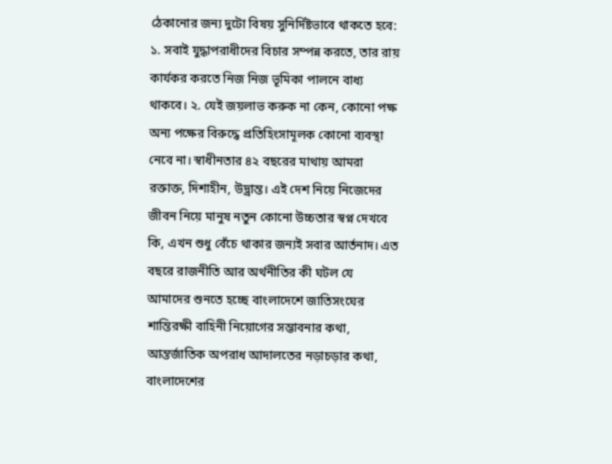ঠেকানোর জন্য দুটো বিষয় সুনির্দিষ্টভাবে থাকতে হবে: ১. সবাই যুদ্ধাপরাধীদের বিচার সম্পন্ন করতে, তার রায় কার্যকর করতে নিজ নিজ ভূমিকা পালনে বাধ্য থাকবে। ২. যেই জয়লাভ করুক না কেন, কোনো পক্ষ অন্য পক্ষের বিরুদ্ধে প্রতিহিংসামূলক কোনো ব্যবস্থা নেবে না। স্বাধীনতার ৪২ বছরের মাথায় আমরা রক্তাক্ত, দিশাহীন, উদ্ভ্রান্ত। এই দেশ নিয়ে নিজেদের জীবন নিয়ে মানুষ নতুন কোনো উচ্চতার স্বপ্ন দেখবে কি, এখন শুধু বেঁচে থাকার জন্যই সবার আর্তনাদ। এত বছরে রাজনীতি আর অর্থনীতির কী ঘটল যে আমাদের শুনতে হচ্ছে বাংলাদেশে জাতিসংঘের শান্তিরক্ষী বাহিনী নিয়োগের সম্ভাবনার কথা, আন্তর্জাতিক অপরাধ আদালতের নড়াচড়ার কথা, বাংলাদেশের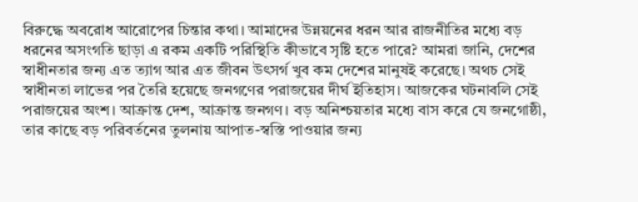বিরুদ্ধে অবরোধ আরোপের চিন্তার কথা। আমাদের উন্নয়নের ধরন আর রাজনীতির মধ্যে বড় ধরনের অসংগতি ছাড়া এ রকম একটি পরিস্থিতি কীভাবে সৃষ্টি হতে পারে? আমরা জানি, দেশের স্বাধীনতার জন্য এত ত্যাগ আর এত জীবন উৎসর্গ খুব কম দেশের মানুষই করেছে। অথচ সেই স্বাধীনতা লাভের পর তৈরি হয়েছে জনগণের পরাজয়ের দীর্ঘ ইতিহাস। আজকের ঘটনাবলি সেই পরাজয়ের অংশ। আক্রান্ত দেশ, আক্রান্ত জনগণ। বড় অনিশ্চয়তার মধ্যে বাস করে যে জনগোষ্ঠী, তার কাছে বড় পরিবর্তনের তুলনায় আপাত-স্বস্তি পাওয়ার জন্য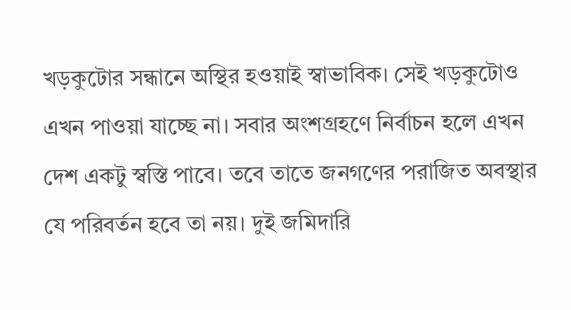খড়কুটোর সন্ধানে অস্থির হওয়াই স্বাভাবিক। সেই খড়কুটোও এখন পাওয়া যাচ্ছে না। সবার অংশগ্রহণে নির্বাচন হলে এখন দেশ একটু স্বস্তি পাবে। তবে তাতে জনগণের পরাজিত অবস্থার যে পরিবর্তন হবে তা নয়। দুই জমিদারি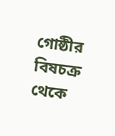গোষ্ঠীর বিষচক্র থেকে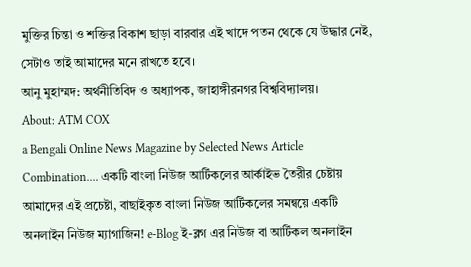মুক্তির চিন্তা ও শক্তির বিকাশ ছাড়া বারবার এই খাদে পতন থেকে যে উদ্ধার নেই, সেটাও তাই আমাদের মনে রাখতে হবে।
আনু মুহাম্মদ: অর্থনীতিবিদ ও অধ্যাপক, জাহাঙ্গীরনগর বিশ্ববিদ্যালয়।
About: ATM COX
a Bengali Online News Magazine by Selected News Article Combination.... একটি বাংলা নিউজ আর্টিকলের আর্কাইভ তৈরীর চেষ্টায় আমাদের এই প্রচেষ্টা, বাছাইকৃত বাংলা নিউজ আর্টিকলের সমন্বয়ে একটি অনলাইন নিউজ ম্যাগাজিন! e-Blog ই-ব্লগ এর নিউজ বা আর্টিকল অনলাইন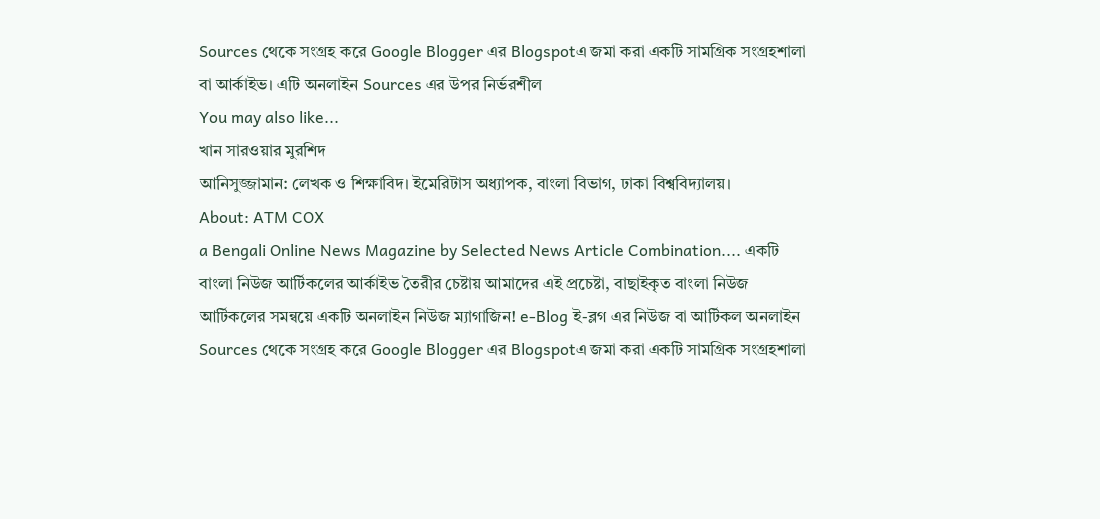Sources থেকে সংগ্রহ করে Google Blogger এর Blogspotএ জমা করা একটি সামগ্রিক সংগ্রহশালা বা আর্কাইভ। এটি অনলাইন Sources এর উপর নির্ভরশীল
You may also like...
খান সারওয়ার মুরশিদ
আনিসুজ্জামান: লেখক ও শিক্ষাবিদ। ইমেরিটাস অধ্যাপক, বাংলা বিভাগ, ঢাকা বিশ্ববিদ্যালয়।
About: ATM COX
a Bengali Online News Magazine by Selected News Article Combination.... একটি বাংলা নিউজ আর্টিকলের আর্কাইভ তৈরীর চেষ্টায় আমাদের এই প্রচেষ্টা, বাছাইকৃত বাংলা নিউজ আর্টিকলের সমন্বয়ে একটি অনলাইন নিউজ ম্যাগাজিন! e-Blog ই-ব্লগ এর নিউজ বা আর্টিকল অনলাইন Sources থেকে সংগ্রহ করে Google Blogger এর Blogspotএ জমা করা একটি সামগ্রিক সংগ্রহশালা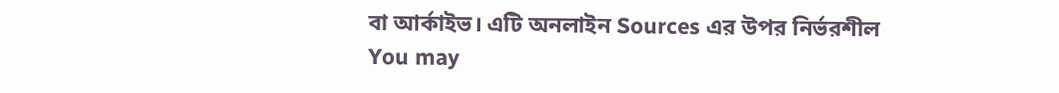বা আর্কাইভ। এটি অনলাইন Sources এর উপর নির্ভরশীল
You may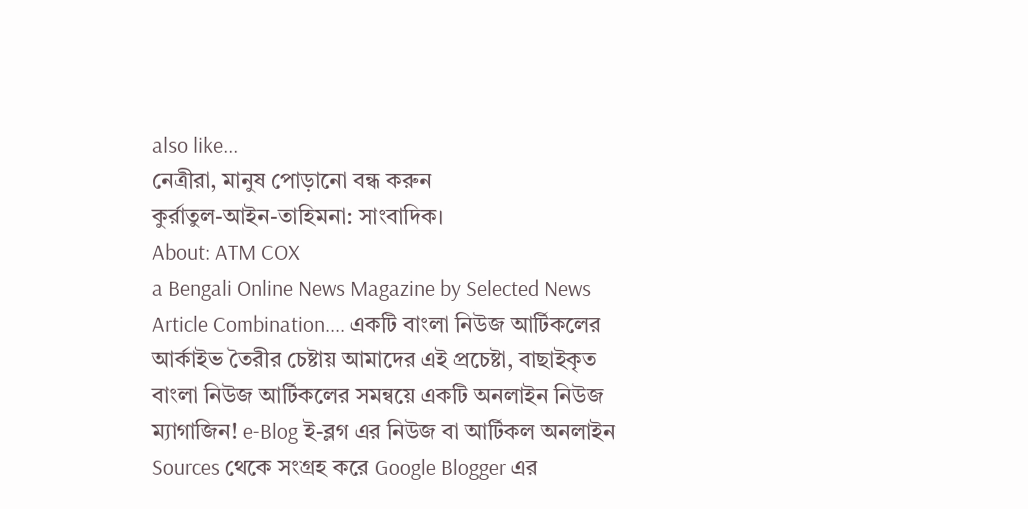also like...
নেত্রীরা, মানুষ পোড়ানো বন্ধ করুন
কুর্রাতুল-আইন-তাহিমনা: সাংবাদিক।
About: ATM COX
a Bengali Online News Magazine by Selected News Article Combination.... একটি বাংলা নিউজ আর্টিকলের আর্কাইভ তৈরীর চেষ্টায় আমাদের এই প্রচেষ্টা, বাছাইকৃত বাংলা নিউজ আর্টিকলের সমন্বয়ে একটি অনলাইন নিউজ ম্যাগাজিন! e-Blog ই-ব্লগ এর নিউজ বা আর্টিকল অনলাইন Sources থেকে সংগ্রহ করে Google Blogger এর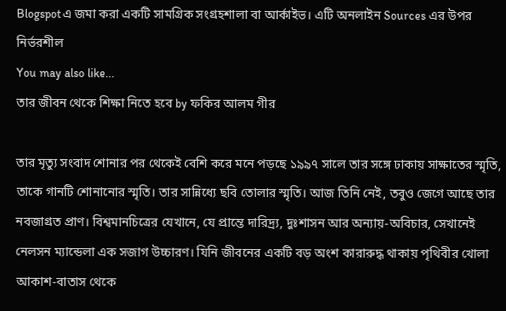Blogspotএ জমা করা একটি সামগ্রিক সংগ্রহশালা বা আর্কাইভ। এটি অনলাইন Sources এর উপর নির্ভরশীল
You may also like...
তার জীবন থেকে শিক্ষা নিতে হবে by ফকির আলম গীর

তার মৃত্যু সংবাদ শোনার পর থেকেই বেশি করে মনে পড়ছে ১৯৯৭ সালে তার সঙ্গে ঢাকায় সাক্ষাতের স্মৃতি, তাকে গানটি শোনানোর স্মৃতি। তার সান্নিধ্যে ছবি তোলার স্মৃতি। আজ তিনি নেই, তবুও জেগে আছে তার নবজাগ্রত প্রাণ। বিশ্বমানচিত্রের যেখানে, যে প্রান্তে দারিদ্র্য, দুঃশাসন আর অন্যায়-অবিচার, সেখানেই নেলসন ম্যান্ডেলা এক সজাগ উচ্চারণ। যিনি জীবনের একটি বড় অংশ কারারুদ্ধ থাকায় পৃথিবীর খোলা আকাশ-বাতাস থেকে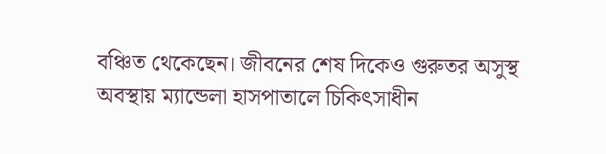বঞ্চিত থেকেছেন। জীবনের শেষ দিকেও গুরুতর অসুস্থ অবস্থায় ম্যান্ডেলা হাসপাতালে চিকিৎসাধীন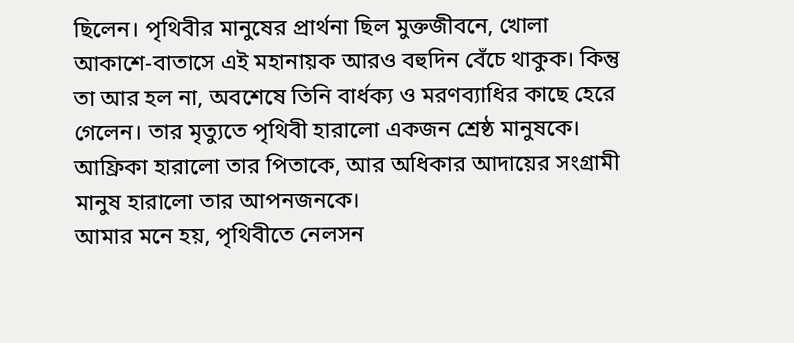ছিলেন। পৃথিবীর মানুষের প্রার্থনা ছিল মুক্তজীবনে, খোলা আকাশে-বাতাসে এই মহানায়ক আরও বহুদিন বেঁচে থাকুক। কিন্তু তা আর হল না, অবশেষে তিনি বার্ধক্য ও মরণব্যাধির কাছে হেরে গেলেন। তার মৃত্যুতে পৃথিবী হারালো একজন শ্রেষ্ঠ মানুষকে। আফ্রিকা হারালো তার পিতাকে, আর অধিকার আদায়ের সংগ্রামী মানুষ হারালো তার আপনজনকে।
আমার মনে হয়, পৃথিবীতে নেলসন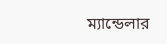ম্যান্ডেলার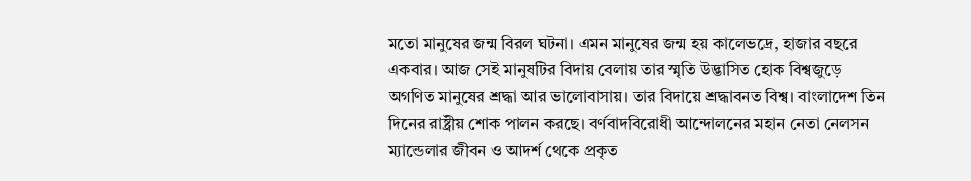মতো মানুষের জন্ম বিরল ঘটনা। এমন মানুষের জন্ম হয় কালেভদ্রে, হাজার বছরে একবার। আজ সেই মানুষটির বিদায় বেলায় তার স্মৃতি উদ্ভাসিত হোক বিশ্বজুড়ে অগণিত মানুষের শ্রদ্ধা আর ভালোবাসায়। তার বিদায়ে শ্রদ্ধাবনত বিশ্ব। বাংলাদেশ তিন দিনের রাষ্ট্রীয় শোক পালন করছে। বর্ণবাদবিরোধী আন্দোলনের মহান নেতা নেলসন ম্যান্ডেলার জীবন ও আদর্শ থেকে প্রকৃত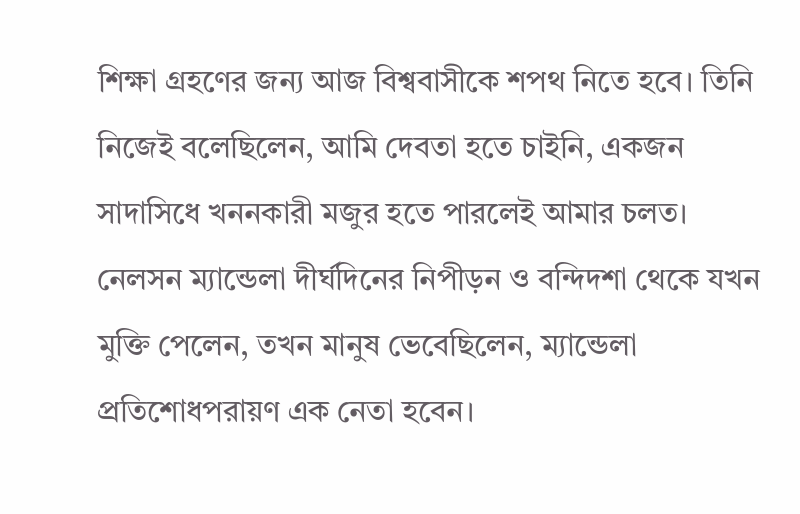শিক্ষা গ্রহণের জন্য আজ বিশ্ববাসীকে শপথ নিতে হবে। তিনি নিজেই বলেছিলেন, আমি দেবতা হতে চাইনি, একজন সাদাসিধে খননকারী মজুর হতে পারলেই আমার চলত।
নেলসন ম্যান্ডেলা দীর্ঘদিনের নিপীড়ন ও বন্দিদশা থেকে যখন মুক্তি পেলেন, তখন মানুষ ভেবেছিলেন, ম্যান্ডেলা প্রতিশোধপরায়ণ এক নেতা হবেন।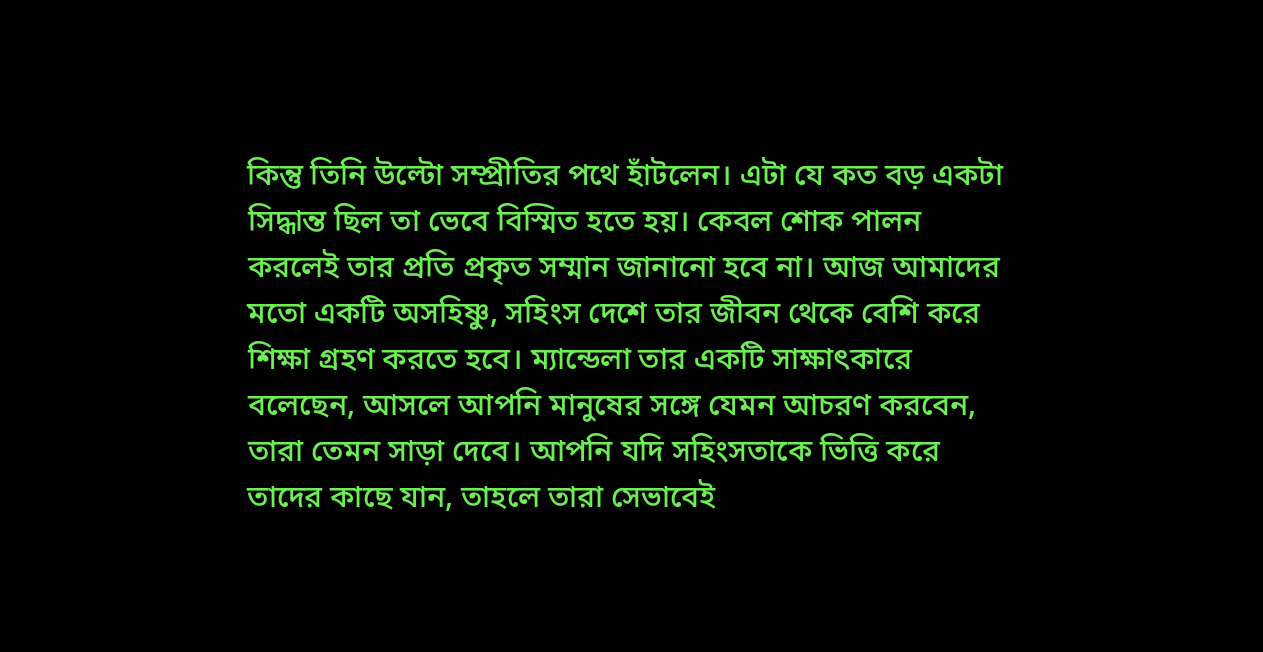কিন্তু তিনি উল্টো সম্প্রীতির পথে হাঁটলেন। এটা যে কত বড় একটা সিদ্ধান্ত ছিল তা ভেবে বিস্মিত হতে হয়। কেবল শোক পালন করলেই তার প্রতি প্রকৃত সম্মান জানানো হবে না। আজ আমাদের মতো একটি অসহিষ্ণু, সহিংস দেশে তার জীবন থেকে বেশি করে শিক্ষা গ্রহণ করতে হবে। ম্যান্ডেলা তার একটি সাক্ষাৎকারে বলেছেন, আসলে আপনি মানুষের সঙ্গে যেমন আচরণ করবেন, তারা তেমন সাড়া দেবে। আপনি যদি সহিংসতাকে ভিত্তি করে তাদের কাছে যান, তাহলে তারা সেভাবেই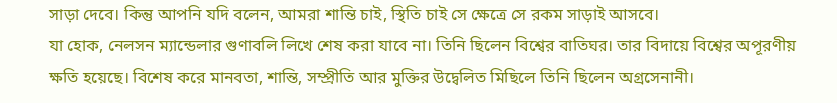সাড়া দেবে। কিন্তু আপনি যদি বলেন, আমরা শান্তি চাই, স্থিতি চাই সে ক্ষেত্রে সে রকম সাড়াই আসবে।
যা হোক, নেলসন ম্যান্ডেলার গুণাবলি লিখে শেষ করা যাবে না। তিনি ছিলেন বিশ্বের বাতিঘর। তার বিদায়ে বিশ্বের অপূরণীয় ক্ষতি হয়েছে। বিশেষ করে মানবতা, শান্তি, সম্প্রীতি আর মুক্তির উদ্বেলিত মিছিলে তিনি ছিলেন অগ্রসেনানী।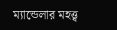ম্যান্ডেলার মহত্ত্ব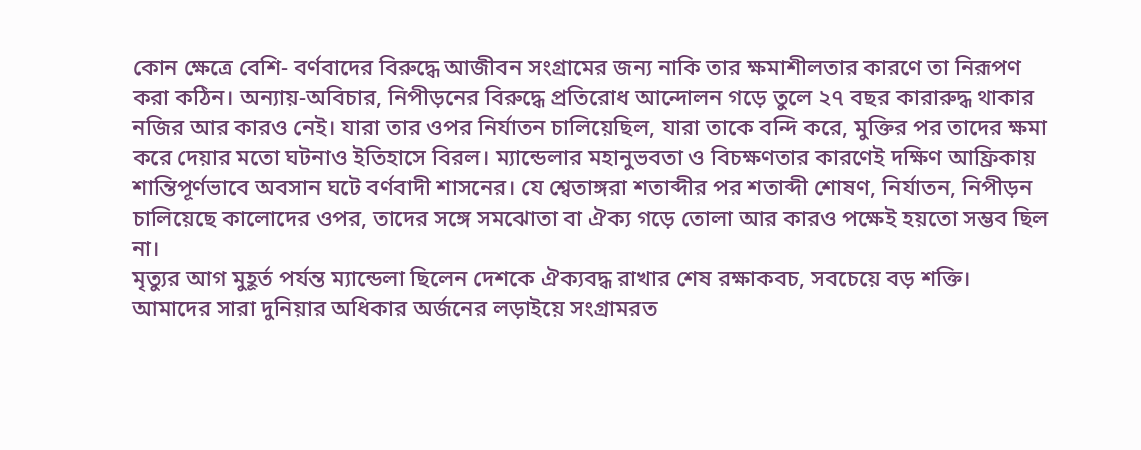কোন ক্ষেত্রে বেশি- বর্ণবাদের বিরুদ্ধে আজীবন সংগ্রামের জন্য নাকি তার ক্ষমাশীলতার কারণে তা নিরূপণ করা কঠিন। অন্যায়-অবিচার, নিপীড়নের বিরুদ্ধে প্রতিরোধ আন্দোলন গড়ে তুলে ২৭ বছর কারারুদ্ধ থাকার নজির আর কারও নেই। যারা তার ওপর নির্যাতন চালিয়েছিল, যারা তাকে বন্দি করে, মুক্তির পর তাদের ক্ষমা করে দেয়ার মতো ঘটনাও ইতিহাসে বিরল। ম্যান্ডেলার মহানুভবতা ও বিচক্ষণতার কারণেই দক্ষিণ আফ্রিকায় শান্তিপূর্ণভাবে অবসান ঘটে বর্ণবাদী শাসনের। যে শ্বেতাঙ্গরা শতাব্দীর পর শতাব্দী শোষণ, নির্যাতন, নিপীড়ন চালিয়েছে কালোদের ওপর, তাদের সঙ্গে সমঝোতা বা ঐক্য গড়ে তোলা আর কারও পক্ষেই হয়তো সম্ভব ছিল না।
মৃত্যুর আগ মুহূর্ত পর্যন্ত ম্যান্ডেলা ছিলেন দেশকে ঐক্যবদ্ধ রাখার শেষ রক্ষাকবচ, সবচেয়ে বড় শক্তি। আমাদের সারা দুনিয়ার অধিকার অর্জনের লড়াইয়ে সংগ্রামরত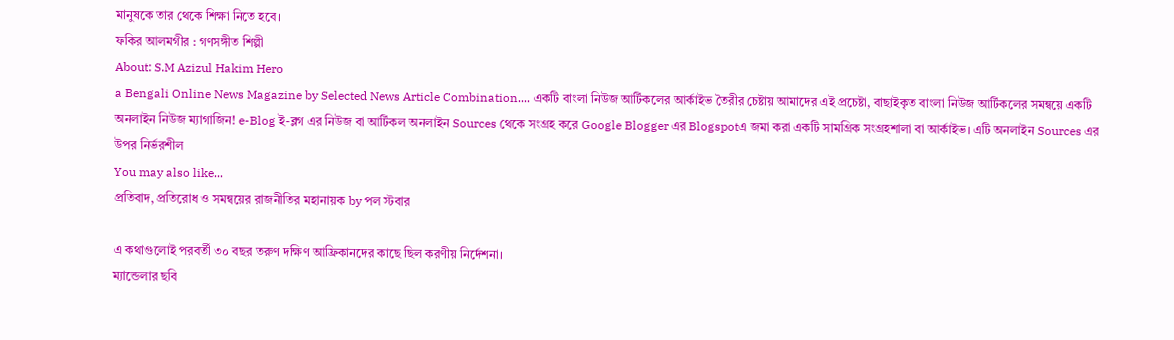মানুষকে তার থেকে শিক্ষা নিতে হবে।
ফকির আলমগীর : গণসঙ্গীত শিল্পী
About: S.M Azizul Hakim Hero
a Bengali Online News Magazine by Selected News Article Combination.... একটি বাংলা নিউজ আর্টিকলের আর্কাইভ তৈরীর চেষ্টায় আমাদের এই প্রচেষ্টা, বাছাইকৃত বাংলা নিউজ আর্টিকলের সমন্বয়ে একটি অনলাইন নিউজ ম্যাগাজিন! e-Blog ই-ব্লগ এর নিউজ বা আর্টিকল অনলাইন Sources থেকে সংগ্রহ করে Google Blogger এর Blogspotএ জমা করা একটি সামগ্রিক সংগ্রহশালা বা আর্কাইভ। এটি অনলাইন Sources এর উপর নির্ভরশীল
You may also like...
প্রতিবাদ, প্রতিরোধ ও সমন্বয়ের রাজনীতির মহানায়ক by পল স্টবার

এ কথাগুলোই পরবর্তী ৩০ বছর তরুণ দক্ষিণ আফ্রিকানদের কাছে ছিল করণীয় নির্দেশনা।
ম্যান্ডেলার ছবি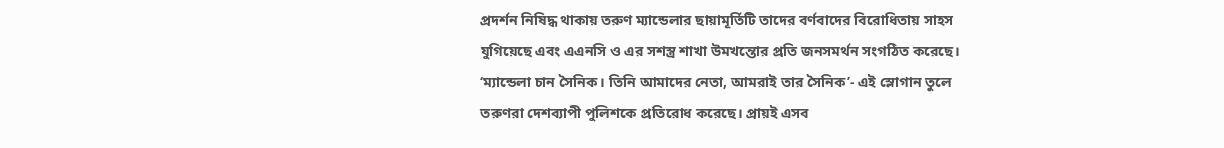প্রদর্শন নিষিদ্ধ থাকায় তরুণ ম্যান্ডেলার ছায়ামূর্তিটি তাদের বর্ণবাদের বিরোধিতায় সাহস যুগিয়েছে এবং এএনসি ও এর সশস্ত্র শাখা উমখন্তোর প্রতি জনসমর্থন সংগঠিত করেছে। ‘ম্যান্ডেলা চান সৈনিক। তিনি আমাদের নেতা, আমরাই তার সৈনিক’- এই স্লোগান তুলে তরুণরা দেশব্যাপী পুলিশকে প্রতিরোধ করেছে। প্রায়ই এসব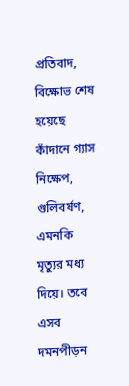প্রতিবাদ, বিক্ষোভ শেষ হয়েছে কাঁদানে গ্যাস নিক্ষেপ, গুলিবর্ষণ, এমনকি মৃত্যুর মধ্য দিয়ে। তবে এসব দমনপীড়ন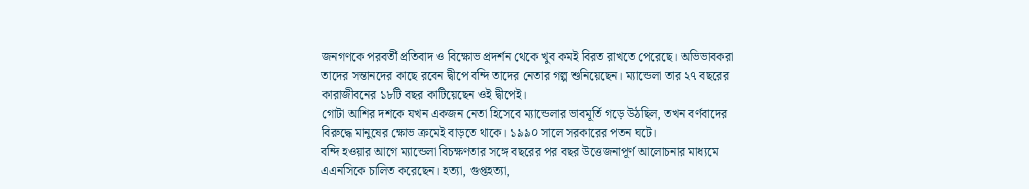জনগণকে পরবর্তী প্রতিবাদ ও বিক্ষোভ প্রদর্শন থেকে খুব কমই বিরত রাখতে পেরেছে। অভিভাবকরা তাদের সন্তানদের কাছে রবেন দ্বীপে বন্দি তাদের নেতার গল্প শুনিয়েছেন। ম্যান্ডেলা তার ২৭ বছরের কারাজীবনের ১৮টি বছর কাটিয়েছেন ওই দ্বীপেই।
গোটা আশির দশকে যখন একজন নেতা হিসেবে ম্যান্ডেলার ভাবমূর্তি গড়ে উঠছিল, তখন বর্ণবাদের বিরুদ্ধে মানুষের ক্ষোভ ক্রমেই বাড়তে থাকে। ১৯৯০ সালে সরকারের পতন ঘটে।
বন্দি হওয়ার আগে ম্যান্ডেলা বিচক্ষণতার সঙ্গে বছরের পর বছর উত্তেজনাপূর্ণ আলোচনার মাধ্যমে এএনসিকে চালিত করেছেন। হত্যা, গুপ্তহত্যা,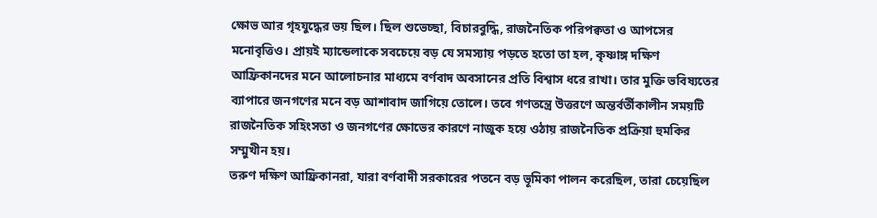ক্ষোভ আর গৃহযুদ্ধের ভয় ছিল। ছিল শুভেচ্ছা, বিচারবুদ্ধি, রাজনৈতিক পরিপক্বতা ও আপসের মনোবৃত্তিও। প্রায়ই ম্যান্ডেলাকে সবচেয়ে বড় যে সমস্যায় পড়তে হতো তা হল, কৃষ্ণাঙ্গ দক্ষিণ আফ্রিকানদের মনে আলোচনার মাধ্যমে বর্ণবাদ অবসানের প্রতি বিশ্বাস ধরে রাখা। তার মুক্তি ভবিষ্যতের ব্যাপারে জনগণের মনে বড় আশাবাদ জাগিয়ে তোলে। তবে গণতন্ত্রে উত্তরণে অন্তর্বর্তীকালীন সময়টি রাজনৈতিক সহিংসতা ও জনগণের ক্ষোভের কারণে নাজুক হয়ে ওঠায় রাজনৈতিক প্রক্রিয়া হুমকির সম্মুখীন হয়।
তরুণ দক্ষিণ আফ্রিকানরা, যারা বর্ণবাদী সরকারের পতনে বড় ভূমিকা পালন করেছিল, তারা চেয়েছিল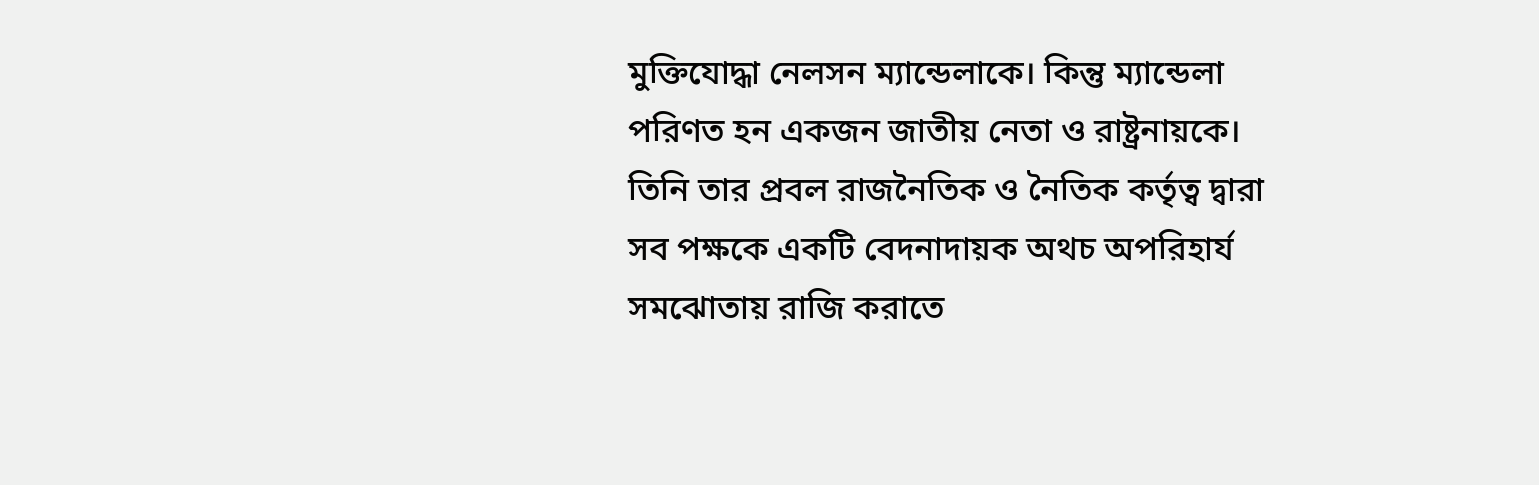মুক্তিযোদ্ধা নেলসন ম্যান্ডেলাকে। কিন্তু ম্যান্ডেলা পরিণত হন একজন জাতীয় নেতা ও রাষ্ট্রনায়কে। তিনি তার প্রবল রাজনৈতিক ও নৈতিক কর্তৃত্ব দ্বারা সব পক্ষকে একটি বেদনাদায়ক অথচ অপরিহার্য সমঝোতায় রাজি করাতে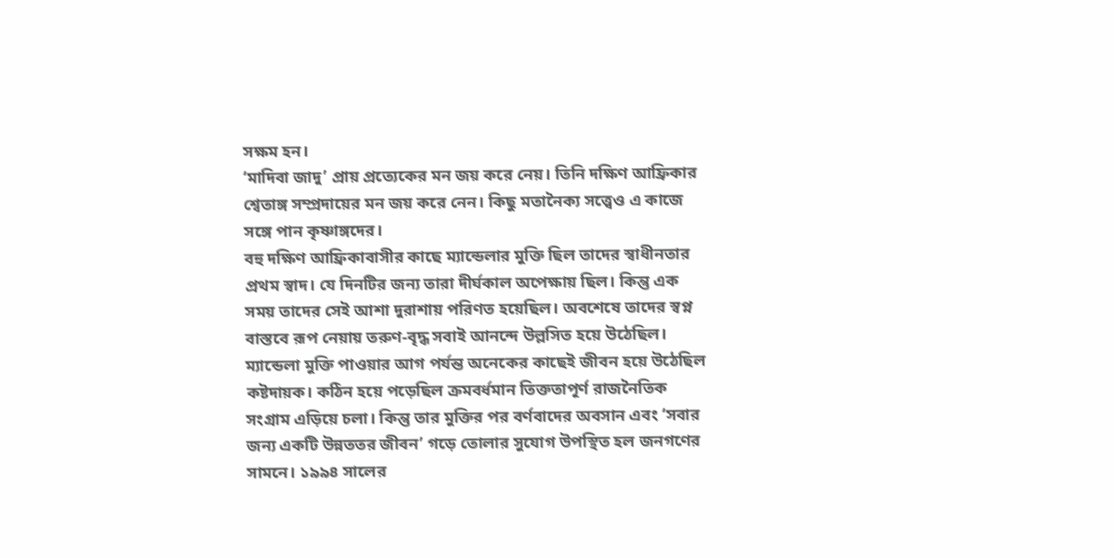সক্ষম হন।
‘মাদিবা জাদু’ প্রায় প্রত্যেকের মন জয় করে নেয়। তিনি দক্ষিণ আফ্রিকার শ্বেতাঙ্গ সম্প্রদায়ের মন জয় করে নেন। কিছু মতানৈক্য সত্ত্বেও এ কাজে সঙ্গে পান কৃষ্ণাঙ্গদের।
বহু দক্ষিণ আফ্রিকাবাসীর কাছে ম্যান্ডেলার মুক্তি ছিল তাদের স্বাধীনতার প্রথম স্বাদ। যে দিনটির জন্য তারা দীর্ঘকাল অপেক্ষায় ছিল। কিন্তু এক সময় তাদের সেই আশা দুরাশায় পরিণত হয়েছিল। অবশেষে তাদের স্বপ্ন বাস্তবে রূপ নেয়ায় তরুণ-বৃদ্ধ সবাই আনন্দে উল্লসিত হয়ে উঠেছিল। ম্যান্ডেলা মুক্তি পাওয়ার আগ পর্যন্ত অনেকের কাছেই জীবন হয়ে উঠেছিল কষ্টদায়ক। কঠিন হয়ে পড়েছিল ক্রমবর্ধমান তিক্ততাপূর্ণ রাজনৈতিক সংগ্রাম এড়িয়ে চলা। কিন্তু তার মুক্তির পর বর্ণবাদের অবসান এবং ‘সবার জন্য একটি উন্নততর জীবন’ গড়ে তোলার সুযোগ উপস্থিত হল জনগণের সামনে। ১৯৯৪ সালের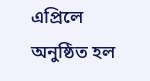এপ্রিলে অনুষ্ঠিত হল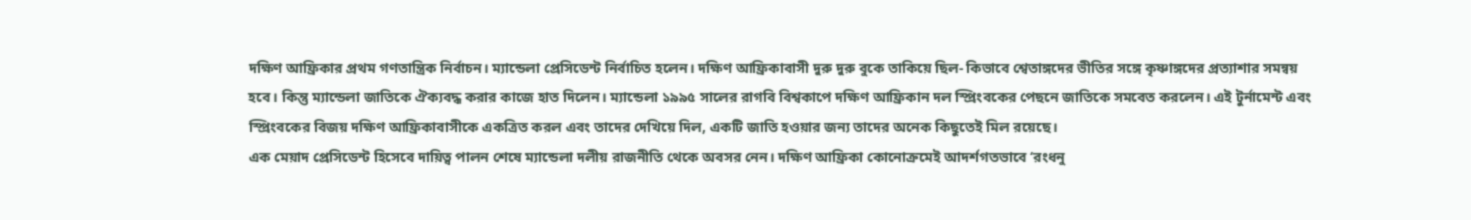দক্ষিণ আফ্রিকার প্রথম গণতান্ত্রিক নির্বাচন। ম্যান্ডেলা প্রেসিডেন্ট নির্বাচিত হলেন। দক্ষিণ আফ্রিকাবাসী দুরু দুরু বুকে তাকিয়ে ছিল- কিভাবে শ্বেতাঙ্গদের ভীতির সঙ্গে কৃষ্ণাঙ্গদের প্রত্যাশার সমন্বয় হবে। কিন্তু ম্যান্ডেলা জাতিকে ঐক্যবদ্ধ করার কাজে হাত দিলেন। ম্যান্ডেলা ১৯৯৫ সালের রাগবি বিশ্বকাপে দক্ষিণ আফ্রিকান দল স্প্রিংবকের পেছনে জাতিকে সমবেত করলেন। এই টুর্নামেন্ট এবং স্প্রিংবকের বিজয় দক্ষিণ আফ্রিকাবাসীকে একত্রিত করল এবং তাদের দেখিয়ে দিল, একটি জাতি হওয়ার জন্য তাদের অনেক কিছুতেই মিল রয়েছে।
এক মেয়াদ প্রেসিডেন্ট হিসেবে দায়িত্ব পালন শেষে ম্যান্ডেলা দলীয় রাজনীতি থেকে অবসর নেন। দক্ষিণ আফ্রিকা কোনোক্রমেই আদর্শগতভাবে ‘রংধনু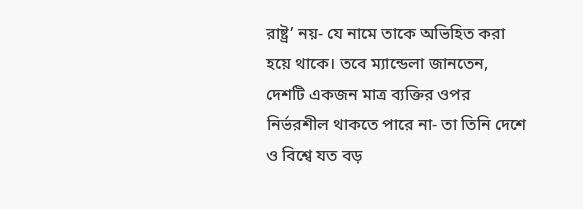রাষ্ট্র’ নয়- যে নামে তাকে অভিহিত করা হয়ে থাকে। তবে ম্যান্ডেলা জানতেন, দেশটি একজন মাত্র ব্যক্তির ওপর নির্ভরশীল থাকতে পারে না- তা তিনি দেশে ও বিশ্বে যত বড়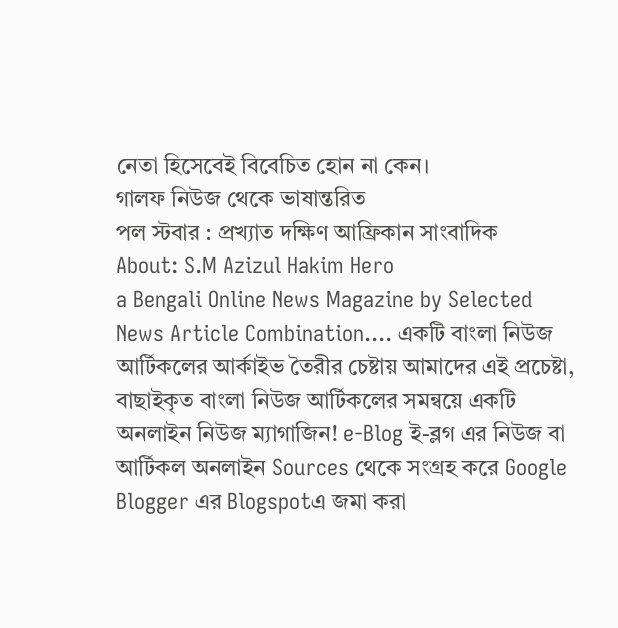নেতা হিসেবেই বিবেচিত হোন না কেন।
গালফ নিউজ থেকে ভাষান্তরিত
পল স্টবার : প্রখ্যাত দক্ষিণ আফ্রিকান সাংবাদিক
About: S.M Azizul Hakim Hero
a Bengali Online News Magazine by Selected News Article Combination.... একটি বাংলা নিউজ আর্টিকলের আর্কাইভ তৈরীর চেষ্টায় আমাদের এই প্রচেষ্টা, বাছাইকৃত বাংলা নিউজ আর্টিকলের সমন্বয়ে একটি অনলাইন নিউজ ম্যাগাজিন! e-Blog ই-ব্লগ এর নিউজ বা আর্টিকল অনলাইন Sources থেকে সংগ্রহ করে Google Blogger এর Blogspotএ জমা করা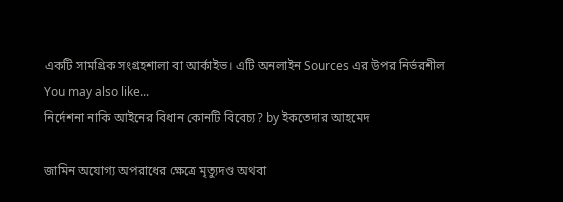একটি সামগ্রিক সংগ্রহশালা বা আর্কাইভ। এটি অনলাইন Sources এর উপর নির্ভরশীল
You may also like...
নির্দেশনা নাকি আইনের বিধান কোনটি বিবেচ্য? by ইকতেদার আহমেদ

জামিন অযোগ্য অপরাধের ক্ষেত্রে মৃত্যুদণ্ড অথবা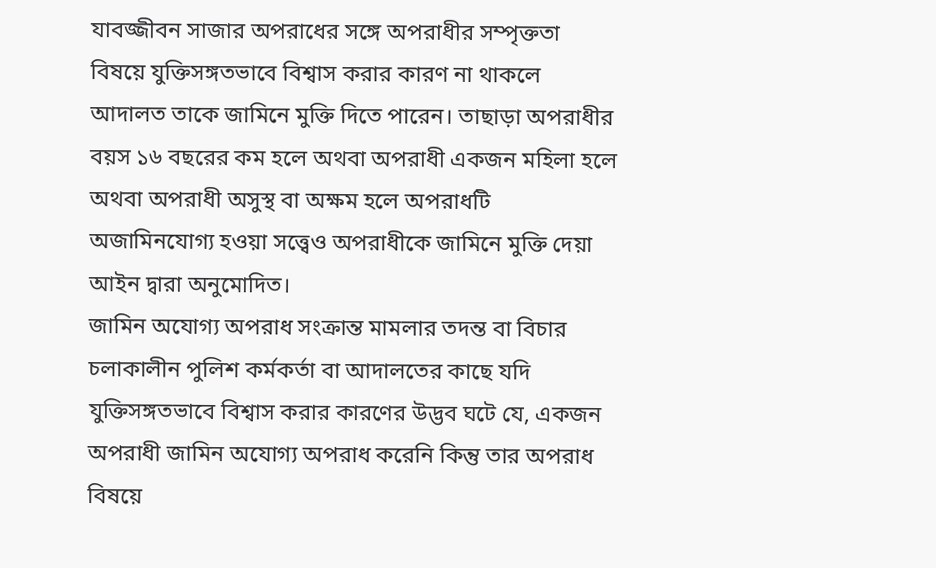যাবজ্জীবন সাজার অপরাধের সঙ্গে অপরাধীর সম্পৃক্ততা বিষয়ে যুক্তিসঙ্গতভাবে বিশ্বাস করার কারণ না থাকলে আদালত তাকে জামিনে মুক্তি দিতে পারেন। তাছাড়া অপরাধীর বয়স ১৬ বছরের কম হলে অথবা অপরাধী একজন মহিলা হলে অথবা অপরাধী অসুস্থ বা অক্ষম হলে অপরাধটি অজামিনযোগ্য হওয়া সত্ত্বেও অপরাধীকে জামিনে মুক্তি দেয়া আইন দ্বারা অনুমোদিত।
জামিন অযোগ্য অপরাধ সংক্রান্ত মামলার তদন্ত বা বিচার চলাকালীন পুলিশ কর্মকর্তা বা আদালতের কাছে যদি যুক্তিসঙ্গতভাবে বিশ্বাস করার কারণের উদ্ভব ঘটে যে, একজন অপরাধী জামিন অযোগ্য অপরাধ করেনি কিন্তু তার অপরাধ বিষয়ে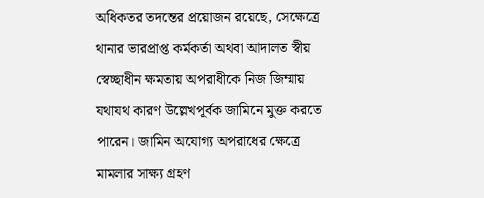অধিকতর তদন্তের প্রয়োজন রয়েছে, সেক্ষেত্রে থানার ভারপ্রাপ্ত কর্মকর্তা অথবা আদালত স্বীয় স্বেচ্ছাধীন ক্ষমতায় অপরাধীকে নিজ জিম্মায় যথাযথ কারণ উল্লেখপূর্বক জামিনে মুক্ত করতে পারেন। জামিন অযোগ্য অপরাধের ক্ষেত্রে মামলার সাক্ষ্য গ্রহণ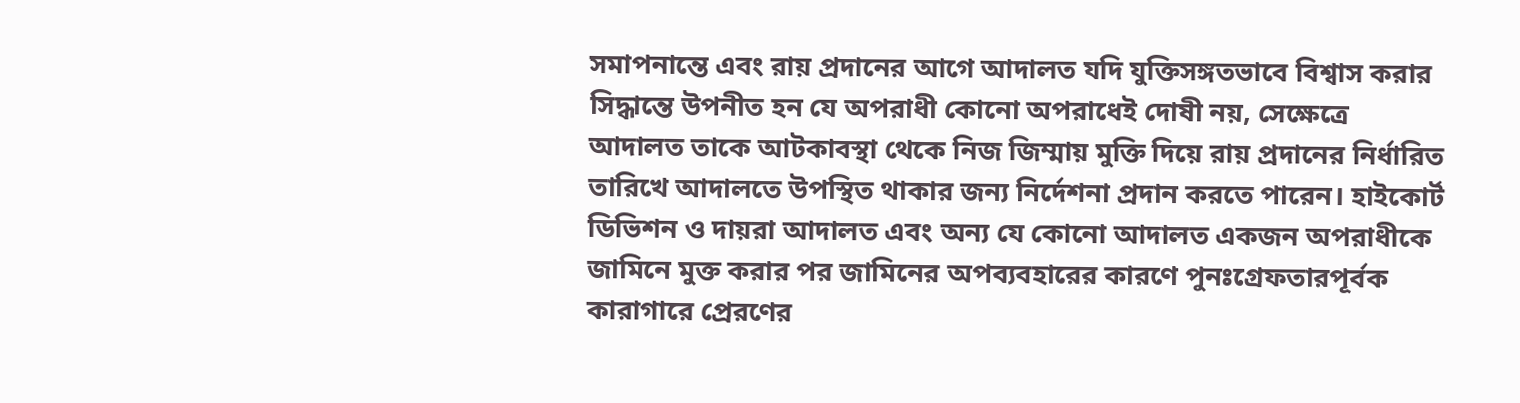সমাপনান্তে এবং রায় প্রদানের আগে আদালত যদি যুক্তিসঙ্গতভাবে বিশ্বাস করার সিদ্ধান্তে উপনীত হন যে অপরাধী কোনো অপরাধেই দোষী নয়, সেক্ষেত্রে আদালত তাকে আটকাবস্থা থেকে নিজ জিম্মায় মুক্তি দিয়ে রায় প্রদানের নির্ধারিত তারিখে আদালতে উপস্থিত থাকার জন্য নির্দেশনা প্রদান করতে পারেন। হাইকোর্ট ডিভিশন ও দায়রা আদালত এবং অন্য যে কোনো আদালত একজন অপরাধীকে জামিনে মুক্ত করার পর জামিনের অপব্যবহারের কারণে পুনঃগ্রেফতারপূর্বক কারাগারে প্রেরণের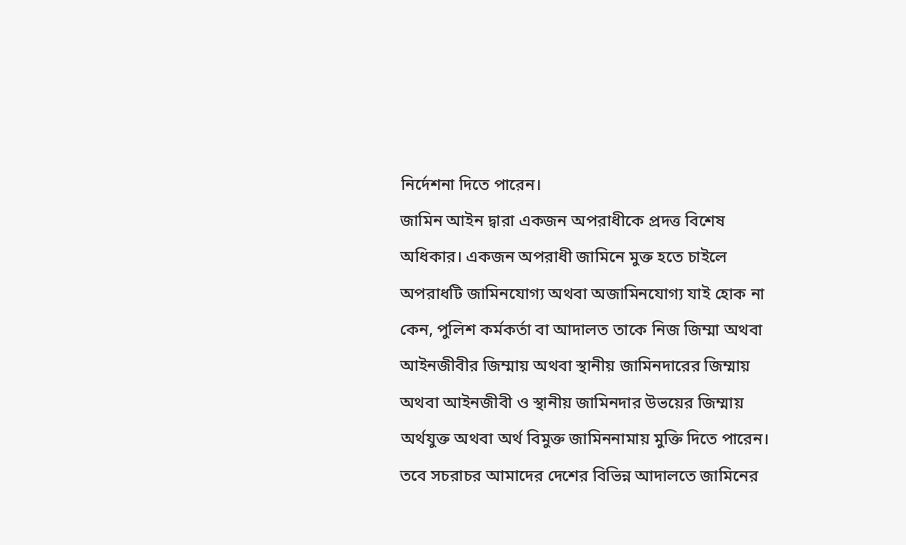নির্দেশনা দিতে পারেন।
জামিন আইন দ্বারা একজন অপরাধীকে প্রদত্ত বিশেষ অধিকার। একজন অপরাধী জামিনে মুক্ত হতে চাইলে অপরাধটি জামিনযোগ্য অথবা অজামিনযোগ্য যাই হোক না কেন, পুলিশ কর্মকর্তা বা আদালত তাকে নিজ জিম্মা অথবা আইনজীবীর জিম্মায় অথবা স্থানীয় জামিনদারের জিম্মায় অথবা আইনজীবী ও স্থানীয় জামিনদার উভয়ের জিম্মায় অর্থযুক্ত অথবা অর্থ বিমুক্ত জামিননামায় মুক্তি দিতে পারেন। তবে সচরাচর আমাদের দেশের বিভিন্ন আদালতে জামিনের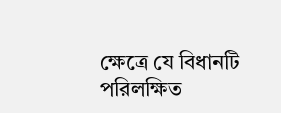ক্ষেত্রে যে বিধানটি পরিলক্ষিত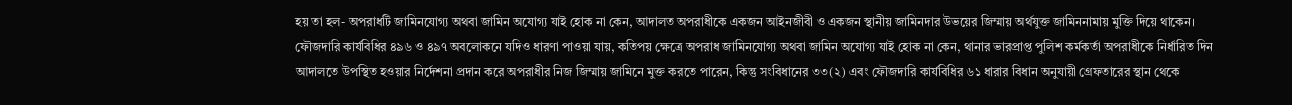হয় তা হল- অপরাধটি জামিনযোগ্য অথবা জামিন অযোগ্য যাই হোক না কেন, আদালত অপরাধীকে একজন আইনজীবী ও একজন স্থানীয় জামিনদার উভয়ের জিম্মায় অর্থযুক্ত জামিননামায় মুক্তি দিয়ে থাকেন।
ফৌজদারি কার্যবিধির ৪৯৬ ও ৪৯৭ অবলোকনে যদিও ধারণা পাওয়া যায়, কতিপয় ক্ষেত্রে অপরাধ জামিনযোগ্য অথবা জামিন অযোগ্য যাই হোক না কেন, থানার ভারপ্রাপ্ত পুলিশ কর্মকর্তা অপরাধীকে নির্ধারিত দিন আদালতে উপস্থিত হওয়ার নির্দেশনা প্রদান করে অপরাধীর নিজ জিম্মায় জামিনে মুক্ত করতে পারেন, কিন্তু সংবিধানের ৩৩(২) এবং ফৌজদারি কার্যবিধির ৬১ ধারার বিধান অনুযায়ী গ্রেফতারের স্থান থেকে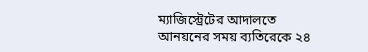ম্যাজিস্ট্রেটের আদালতে আনয়নের সময় ব্যতিরেকে ২৪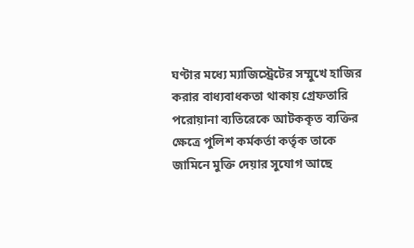ঘণ্টার মধ্যে ম্যাজিস্ট্রেটের সম্মুখে হাজির করার বাধ্যবাধকতা থাকায় গ্রেফতারি পরোয়ানা ব্যতিরেকে আটককৃত ব্যক্তির ক্ষেত্রে পুলিশ কর্মকর্তা কর্তৃক তাকে জামিনে মুক্তি দেয়ার সুযোগ আছে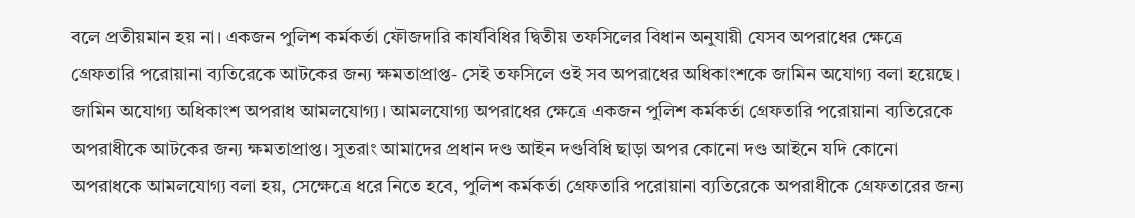বলে প্রতীয়মান হয় না। একজন পুলিশ কর্মকর্তা ফৌজদারি কার্যবিধির দ্বিতীয় তফসিলের বিধান অনুযায়ী যেসব অপরাধের ক্ষেত্রে গ্রেফতারি পরোয়ানা ব্যতিরেকে আটকের জন্য ক্ষমতাপ্রাপ্ত- সেই তফসিলে ওই সব অপরাধের অধিকাংশকে জামিন অযোগ্য বলা হয়েছে। জামিন অযোগ্য অধিকাংশ অপরাধ আমলযোগ্য। আমলযোগ্য অপরাধের ক্ষেত্রে একজন পুলিশ কর্মকর্তা গ্রেফতারি পরোয়ানা ব্যতিরেকে অপরাধীকে আটকের জন্য ক্ষমতাপ্রাপ্ত। সুতরাং আমাদের প্রধান দণ্ড আইন দণ্ডবিধি ছাড়া অপর কোনো দণ্ড আইনে যদি কোনো অপরাধকে আমলযোগ্য বলা হয়, সেক্ষেত্রে ধরে নিতে হবে, পুলিশ কর্মকর্তা গ্রেফতারি পরোয়ানা ব্যতিরেকে অপরাধীকে গ্রেফতারের জন্য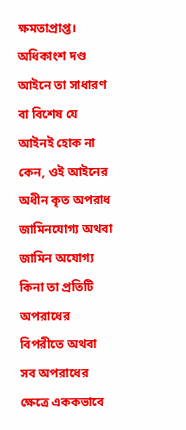ক্ষমতাপ্রাপ্ত।
অধিকাংশ দণ্ড আইনে তা সাধারণ বা বিশেষ যে আইনই হোক না কেন, ওই আইনের অধীন কৃত অপরাধ জামিনযোগ্য অথবা জামিন অযোগ্য কিনা তা প্রতিটি অপরাধের বিপরীতে অথবা সব অপরাধের ক্ষেত্রে এককভাবে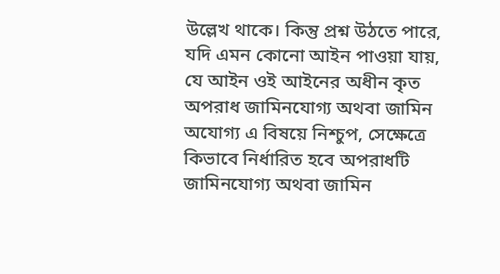উল্লেখ থাকে। কিন্তু প্রশ্ন উঠতে পারে, যদি এমন কোনো আইন পাওয়া যায়, যে আইন ওই আইনের অধীন কৃত অপরাধ জামিনযোগ্য অথবা জামিন অযোগ্য এ বিষয়ে নিশ্চুপ, সেক্ষেত্রে কিভাবে নির্ধারিত হবে অপরাধটি জামিনযোগ্য অথবা জামিন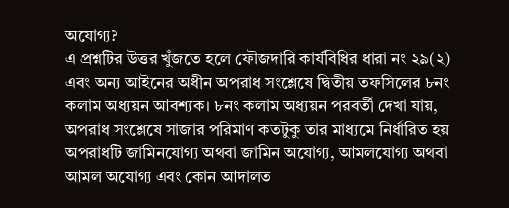অযোগ্য?
এ প্রশ্নটির উত্তর খুঁজতে হলে ফৌজদারি কার্যবিধির ধারা নং ২৯(২) এবং অন্য আইনের অধীন অপরাধ সংশ্লেষে দ্বিতীয় তফসিলের ৮নং কলাম অধ্যয়ন আবশ্যক। ৮নং কলাম অধ্যয়ন পরবর্তী দেখা যায়, অপরাধ সংশ্লেষে সাজার পরিমাণ কতটুকু তার মাধ্যমে নির্ধারিত হয় অপরাধটি জামিনযোগ্য অথবা জামিন অযোগ্য, আমলযোগ্য অথবা আমল অযোগ্য এবং কোন আদালত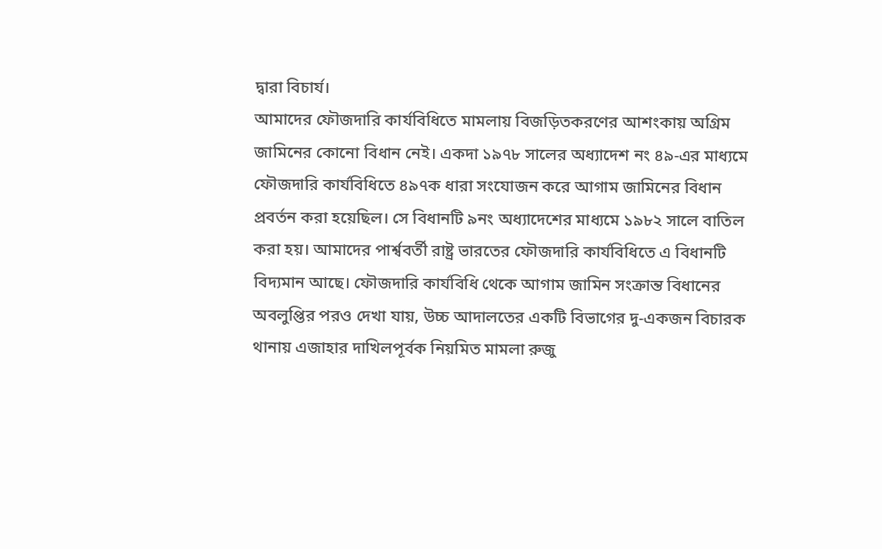দ্বারা বিচার্য।
আমাদের ফৌজদারি কার্যবিধিতে মামলায় বিজড়িতকরণের আশংকায় অগ্রিম জামিনের কোনো বিধান নেই। একদা ১৯৭৮ সালের অধ্যাদেশ নং ৪৯-এর মাধ্যমে ফৌজদারি কার্যবিধিতে ৪৯৭ক ধারা সংযোজন করে আগাম জামিনের বিধান প্রবর্তন করা হয়েছিল। সে বিধানটি ৯নং অধ্যাদেশের মাধ্যমে ১৯৮২ সালে বাতিল করা হয়। আমাদের পার্শ্ববর্তী রাষ্ট্র ভারতের ফৌজদারি কার্যবিধিতে এ বিধানটি বিদ্যমান আছে। ফৌজদারি কার্যবিধি থেকে আগাম জামিন সংক্রান্ত বিধানের অবলুপ্তির পরও দেখা যায়, উচ্চ আদালতের একটি বিভাগের দু-একজন বিচারক থানায় এজাহার দাখিলপূর্বক নিয়মিত মামলা রুজু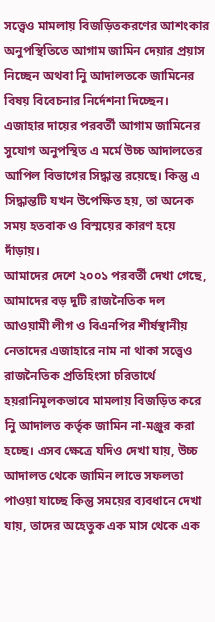সত্ত্বেও মামলায় বিজড়িতকরণের আশংকার অনুপস্থিতিতে আগাম জামিন দেয়ার প্রয়াস নিচ্ছেন অথবা নিু আদালতকে জামিনের বিষয় বিবেচনার নির্দেশনা দিচ্ছেন। এজাহার দায়ের পরবর্তী আগাম জামিনের সুযোগ অনুপস্থিত এ মর্মে উচ্চ আদালতের আপিল বিভাগের সিদ্ধান্ত রয়েছে। কিন্তু এ সিদ্ধান্তটি যখন উপেক্ষিত হয়, তা অনেক সময় হতবাক ও বিস্ময়ের কারণ হয়ে দাঁড়ায়।
আমাদের দেশে ২০০১ পরবর্তী দেখা গেছে, আমাদের বড় দুটি রাজনৈতিক দল আওয়ামী লীগ ও বিএনপির শীর্ষস্থানীয় নেতাদের এজাহারে নাম না থাকা সত্ত্বেও রাজনৈতিক প্রতিহিংসা চরিতার্থে হয়রানিমূলকভাবে মামলায় বিজড়িত করে নিু আদালত কর্তৃক জামিন না-মঞ্জুর করা হচ্ছে। এসব ক্ষেত্রে যদিও দেখা যায়, উচ্চ আদালত থেকে জামিন লাভে সফলতা পাওয়া যাচ্ছে কিন্তু সময়ের ব্যবধানে দেখা যায়, তাদের অহেতুক এক মাস থেকে এক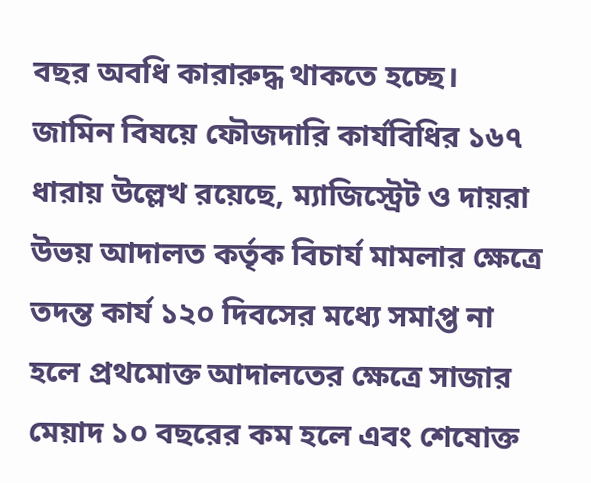বছর অবধি কারারুদ্ধ থাকতে হচ্ছে। জামিন বিষয়ে ফৌজদারি কার্যবিধির ১৬৭ ধারায় উল্লেখ রয়েছে, ম্যাজিস্ট্রেট ও দায়রা উভয় আদালত কর্তৃক বিচার্য মামলার ক্ষেত্রে তদন্ত কার্য ১২০ দিবসের মধ্যে সমাপ্ত না হলে প্রথমোক্ত আদালতের ক্ষেত্রে সাজার মেয়াদ ১০ বছরের কম হলে এবং শেষোক্ত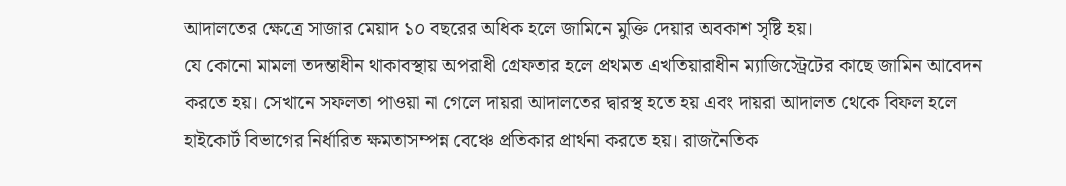আদালতের ক্ষেত্রে সাজার মেয়াদ ১০ বছরের অধিক হলে জামিনে মুক্তি দেয়ার অবকাশ সৃষ্টি হয়।
যে কোনো মামলা তদন্তাধীন থাকাবস্থায় অপরাধী গ্রেফতার হলে প্রথমত এখতিয়ারাধীন ম্যাজিস্ট্রেটের কাছে জামিন আবেদন করতে হয়। সেখানে সফলতা পাওয়া না গেলে দায়রা আদালতের দ্বারস্থ হতে হয় এবং দায়রা আদালত থেকে বিফল হলে হাইকোর্ট বিভাগের নির্ধারিত ক্ষমতাসম্পন্ন বেঞ্চে প্রতিকার প্রার্থনা করতে হয়। রাজনৈতিক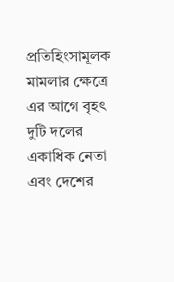প্রতিহিংসামূলক মামলার ক্ষেত্রে এর আগে বৃহৎ দুটি দলের একাধিক নেতা এবং দেশের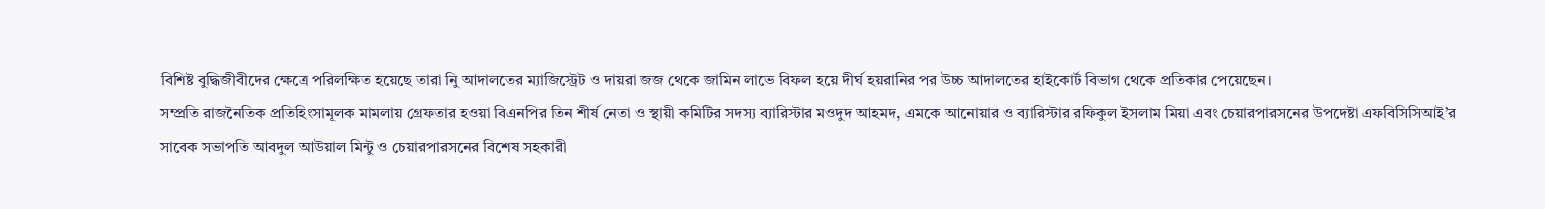বিশিষ্ট বুদ্ধিজীবীদের ক্ষেত্রে পরিলক্ষিত হয়েছে তারা নিু আদালতের ম্যাজিস্ট্রেট ও দায়রা জজ থেকে জামিন লাভে বিফল হয়ে দীর্ঘ হয়রানির পর উচ্চ আদালতের হাইকোর্ট বিভাগ থেকে প্রতিকার পেয়েছেন।
সম্প্রতি রাজনৈতিক প্রতিহিংসামূলক মামলায় গ্রেফতার হওয়া বিএনপির তিন শীর্ষ নেতা ও স্থায়ী কমিটির সদস্য ব্যারিস্টার মওদুদ আহমদ, এমকে আনোয়ার ও ব্যারিস্টার রফিকুল ইসলাম মিয়া এবং চেয়ারপারসনের উপদেষ্টা এফবিসিসিআই’র সাবেক সভাপতি আবদুল আউয়াল মিন্টু ও চেয়ারপারসনের বিশেষ সহকারী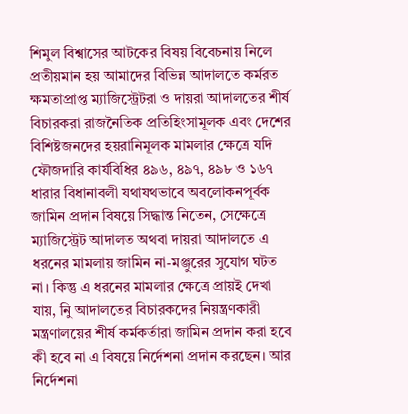শিমুল বিশ্বাসের আটকের বিষয় বিবেচনায় নিলে প্রতীয়মান হয় আমাদের বিভিন্ন আদালতে কর্মরত ক্ষমতাপ্রাপ্ত ম্যাজিস্ট্রেটরা ও দায়রা আদালতের শীর্ষ বিচারকরা রাজনৈতিক প্রতিহিংসামূলক এবং দেশের বিশিষ্টজনদের হয়রানিমূলক মামলার ক্ষেত্রে যদি ফৌজদারি কার্যবিধির ৪৯৬, ৪৯৭, ৪৯৮ ও ১৬৭ ধারার বিধানাবলী যথাযথভাবে অবলোকনপূর্বক জামিন প্রদান বিষয়ে সিদ্ধান্ত নিতেন, সেক্ষেত্রে ম্যাজিস্ট্রেট আদালত অথবা দায়রা আদালতে এ ধরনের মামলায় জামিন না-মঞ্জুরের সুযোগ ঘটত না। কিন্তু এ ধরনের মামলার ক্ষেত্রে প্রায়ই দেখা যায়, নিু আদালতের বিচারকদের নিয়ন্ত্রণকারী মন্ত্রণালয়ের শীর্ষ কর্মকর্তারা জামিন প্রদান করা হবে কী হবে না এ বিষয়ে নির্দেশনা প্রদান করছেন। আর নির্দেশনা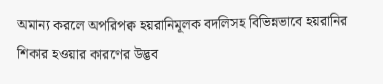অমান্য করলে অপরিপক্ব হয়রানিমূলক বদলিসহ বিভিন্নভাবে হয়রানির শিকার হওয়ার কারণের উদ্ভব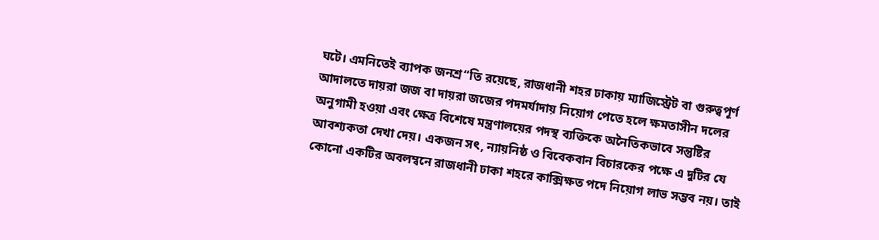ঘটে। এমনিতেই ব্যাপক জনশ্র“তি রয়েছে, রাজধানী শহর ঢাকায় ম্যাজিস্ট্রেট বা গুরুত্বপূর্ণ আদালতে দায়রা জজ বা দায়রা জজের পদমর্যাদায় নিয়োগ পেতে হলে ক্ষমতাসীন দলের অনুগামী হওয়া এবং ক্ষেত্র বিশেষে মন্ত্রণালয়ের পদস্থ ব্যক্তিকে অনৈতিকভাবে সন্তুষ্টির আবশ্যকতা দেখা দেয়। একজন সৎ, ন্যায়নিষ্ঠ ও বিবেকবান বিচারকের পক্ষে এ দুটির যে কোনো একটির অবলম্বনে রাজধানী ঢাকা শহরে কাক্সিক্ষত পদে নিয়োগ লাভ সম্ভব নয়। তাই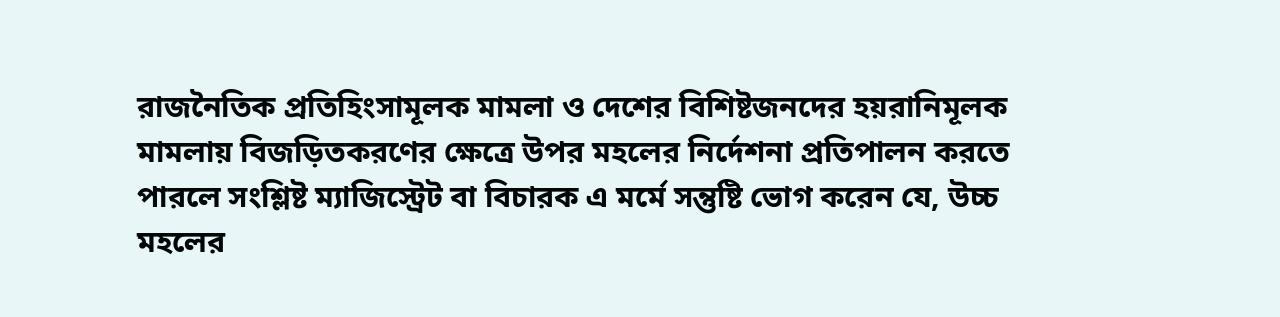রাজনৈতিক প্রতিহিংসামূলক মামলা ও দেশের বিশিষ্টজনদের হয়রানিমূলক মামলায় বিজড়িতকরণের ক্ষেত্রে উপর মহলের নির্দেশনা প্রতিপালন করতে পারলে সংশ্লিষ্ট ম্যাজিস্ট্রেট বা বিচারক এ মর্মে সন্তুষ্টি ভোগ করেন যে, উচ্চ মহলের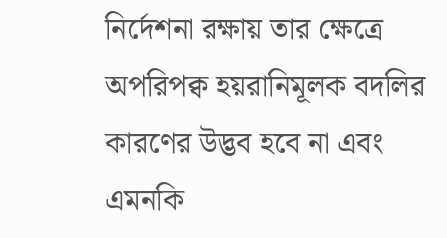নির্দেশনা রক্ষায় তার ক্ষেত্রে অপরিপক্ব হয়রানিমূলক বদলির কারণের উদ্ভব হবে না এবং এমনকি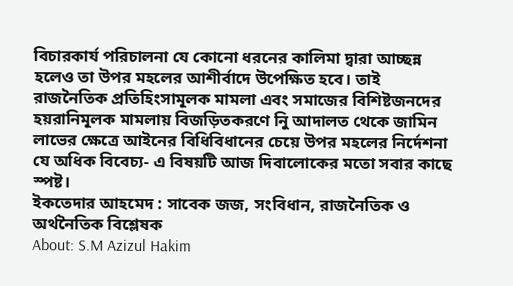বিচারকার্য পরিচালনা যে কোনো ধরনের কালিমা দ্বারা আচ্ছন্ন হলেও তা উপর মহলের আশীর্বাদে উপেক্ষিত হবে। তাই রাজনৈতিক প্রতিহিংসামূলক মামলা এবং সমাজের বিশিষ্টজনদের হয়রানিমূলক মামলায় বিজড়িতকরণে নিু আদালত থেকে জামিন লাভের ক্ষেত্রে আইনের বিধিবিধানের চেয়ে উপর মহলের নির্দেশনা যে অধিক বিবেচ্য- এ বিষয়টি আজ দিবালোকের মতো সবার কাছে স্পষ্ট।
ইকতেদার আহমেদ : সাবেক জজ, সংবিধান, রাজনৈতিক ও অর্থনৈতিক বিশ্লেষক
About: S.M Azizul Hakim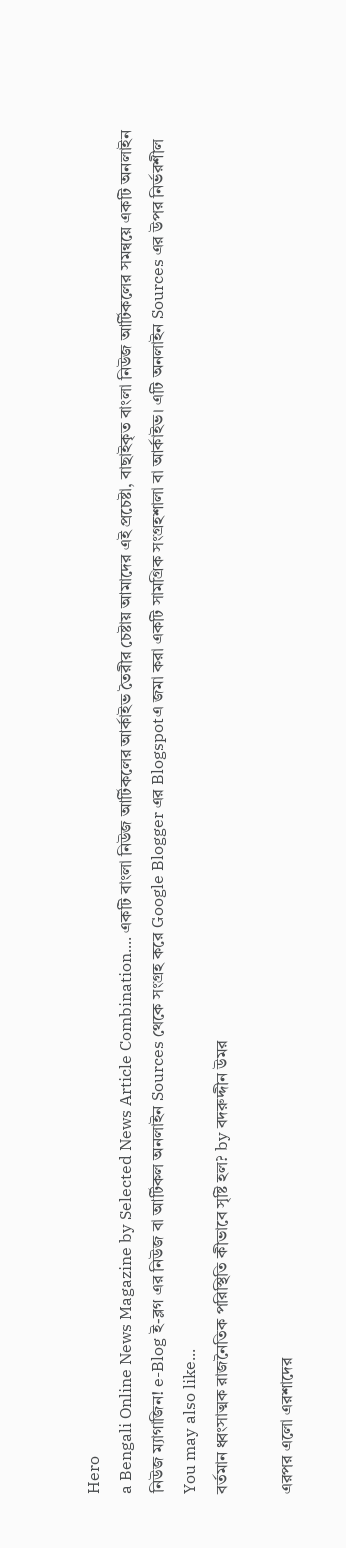Hero
a Bengali Online News Magazine by Selected News Article Combination.... একটি বাংলা নিউজ আর্টিকলের আর্কাইভ তৈরীর চেষ্টায় আমাদের এই প্রচেষ্টা, বাছাইকৃত বাংলা নিউজ আর্টিকলের সমন্বয়ে একটি অনলাইন নিউজ ম্যাগাজিন! e-Blog ই-ব্লগ এর নিউজ বা আর্টিকল অনলাইন Sources থেকে সংগ্রহ করে Google Blogger এর Blogspotএ জমা করা একটি সামগ্রিক সংগ্রহশালা বা আর্কাইভ। এটি অনলাইন Sources এর উপর নির্ভরশীল
You may also like...
বর্তমান ধ্বংসাত্মক রাজনৈতিক পরিস্থিতি কীভাবে সৃষ্টি হল? by বদরুদ্দীন উমর

এরপর এলো এরশাদের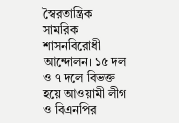স্বৈরতান্ত্রিক সামরিক শাসনবিরোধী আন্দোলন। ১৫ দল ও ৭ দলে বিভক্ত হয়ে আওয়ামী লীগ ও বিএনপির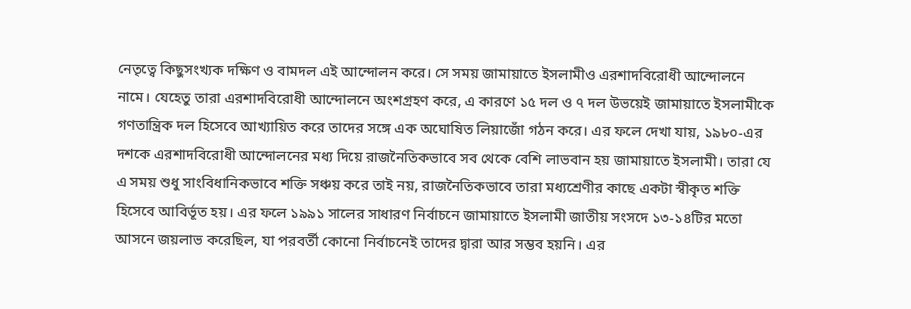নেতৃত্বে কিছুসংখ্যক দক্ষিণ ও বামদল এই আন্দোলন করে। সে সময় জামায়াতে ইসলামীও এরশাদবিরোধী আন্দোলনে নামে। যেহেতু তারা এরশাদবিরোধী আন্দোলনে অংশগ্রহণ করে, এ কারণে ১৫ দল ও ৭ দল উভয়েই জামায়াতে ইসলামীকে গণতান্ত্রিক দল হিসেবে আখ্যায়িত করে তাদের সঙ্গে এক অঘোষিত লিয়াজোঁ গঠন করে। এর ফলে দেখা যায়, ১৯৮০-এর দশকে এরশাদবিরোধী আন্দোলনের মধ্য দিয়ে রাজনৈতিকভাবে সব থেকে বেশি লাভবান হয় জামায়াতে ইসলামী। তারা যে এ সময় শুধু সাংবিধানিকভাবে শক্তি সঞ্চয় করে তাই নয়, রাজনৈতিকভাবে তারা মধ্যশ্রেণীর কাছে একটা স্বীকৃত শক্তি হিসেবে আবির্ভূত হয়। এর ফলে ১৯৯১ সালের সাধারণ নির্বাচনে জামায়াতে ইসলামী জাতীয় সংসদে ১৩-১৪টির মতো আসনে জয়লাভ করেছিল, যা পরবর্তী কোনো নির্বাচনেই তাদের দ্বারা আর সম্ভব হয়নি। এর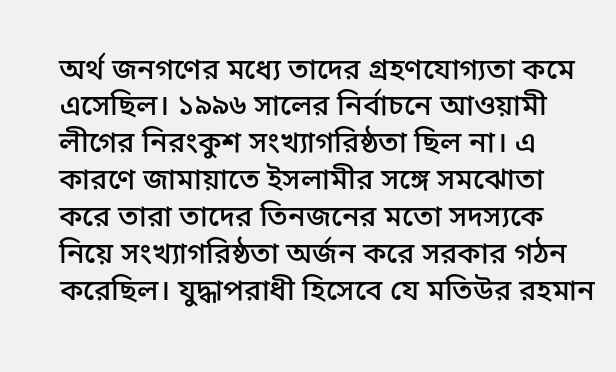অর্থ জনগণের মধ্যে তাদের গ্রহণযোগ্যতা কমে এসেছিল। ১৯৯৬ সালের নির্বাচনে আওয়ামী লীগের নিরংকুশ সংখ্যাগরিষ্ঠতা ছিল না। এ কারণে জামায়াতে ইসলামীর সঙ্গে সমঝোতা করে তারা তাদের তিনজনের মতো সদস্যকে নিয়ে সংখ্যাগরিষ্ঠতা অর্জন করে সরকার গঠন করেছিল। যুদ্ধাপরাধী হিসেবে যে মতিউর রহমান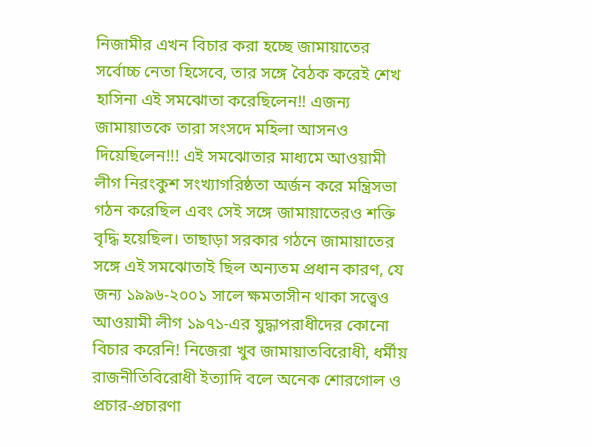নিজামীর এখন বিচার করা হচ্ছে জামায়াতের সর্বোচ্চ নেতা হিসেবে, তার সঙ্গে বৈঠক করেই শেখ হাসিনা এই সমঝোতা করেছিলেন!! এজন্য জামায়াতকে তারা সংসদে মহিলা আসনও দিয়েছিলেন!!! এই সমঝোতার মাধ্যমে আওয়ামী লীগ নিরংকুশ সংখ্যাগরিষ্ঠতা অর্জন করে মন্ত্রিসভা গঠন করেছিল এবং সেই সঙ্গে জামায়াতেরও শক্তি বৃদ্ধি হয়েছিল। তাছাড়া সরকার গঠনে জামায়াতের সঙ্গে এই সমঝোতাই ছিল অন্যতম প্রধান কারণ, যে জন্য ১৯৯৬-২০০১ সালে ক্ষমতাসীন থাকা সত্ত্বেও আওয়ামী লীগ ১৯৭১-এর যুদ্ধাপরাধীদের কোনো বিচার করেনি! নিজেরা খুব জামায়াতবিরোধী, ধর্মীয় রাজনীতিবিরোধী ইত্যাদি বলে অনেক শোরগোল ও প্রচার-প্রচারণা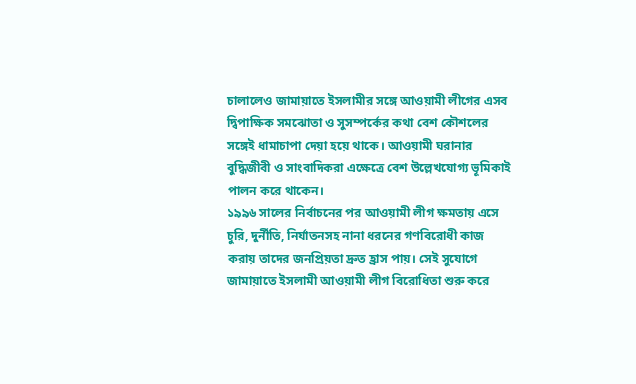চালালেও জামায়াতে ইসলামীর সঙ্গে আওয়ামী লীগের এসব দ্বিপাক্ষিক সমঝোতা ও সুসম্পর্কের কথা বেশ কৌশলের সঙ্গেই ধামাচাপা দেয়া হয়ে থাকে। আওয়ামী ঘরানার বুদ্ধিজীবী ও সাংবাদিকরা এক্ষেত্রে বেশ উল্লেখযোগ্য ভূমিকাই পালন করে থাকেন।
১৯৯৬ সালের নির্বাচনের পর আওয়ামী লীগ ক্ষমতায় এসে চুরি, দুর্নীতি, নির্যাতনসহ নানা ধরনের গণবিরোধী কাজ করায় তাদের জনপ্রিয়তা দ্রুত হ্রাস পায়। সেই সুযোগে জামায়াতে ইসলামী আওয়ামী লীগ বিরোধিতা শুরু করে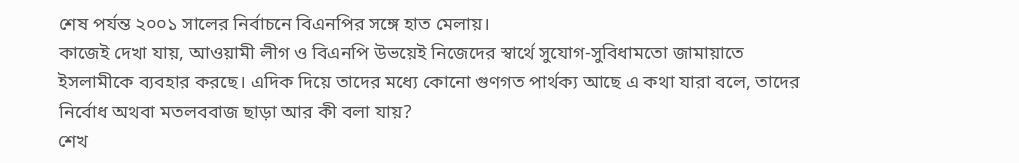শেষ পর্যন্ত ২০০১ সালের নির্বাচনে বিএনপির সঙ্গে হাত মেলায়।
কাজেই দেখা যায়, আওয়ামী লীগ ও বিএনপি উভয়েই নিজেদের স্বার্থে সুযোগ-সুবিধামতো জামায়াতে ইসলামীকে ব্যবহার করছে। এদিক দিয়ে তাদের মধ্যে কোনো গুণগত পার্থক্য আছে এ কথা যারা বলে, তাদের নির্বোধ অথবা মতলববাজ ছাড়া আর কী বলা যায়?
শেখ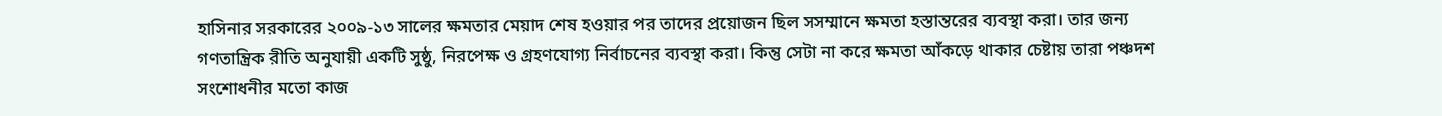হাসিনার সরকারের ২০০৯-১৩ সালের ক্ষমতার মেয়াদ শেষ হওয়ার পর তাদের প্রয়োজন ছিল সসম্মানে ক্ষমতা হস্তান্তরের ব্যবস্থা করা। তার জন্য গণতান্ত্রিক রীতি অনুযায়ী একটি সুষ্ঠু, নিরপেক্ষ ও গ্রহণযোগ্য নির্বাচনের ব্যবস্থা করা। কিন্তু সেটা না করে ক্ষমতা আঁকড়ে থাকার চেষ্টায় তারা পঞ্চদশ সংশোধনীর মতো কাজ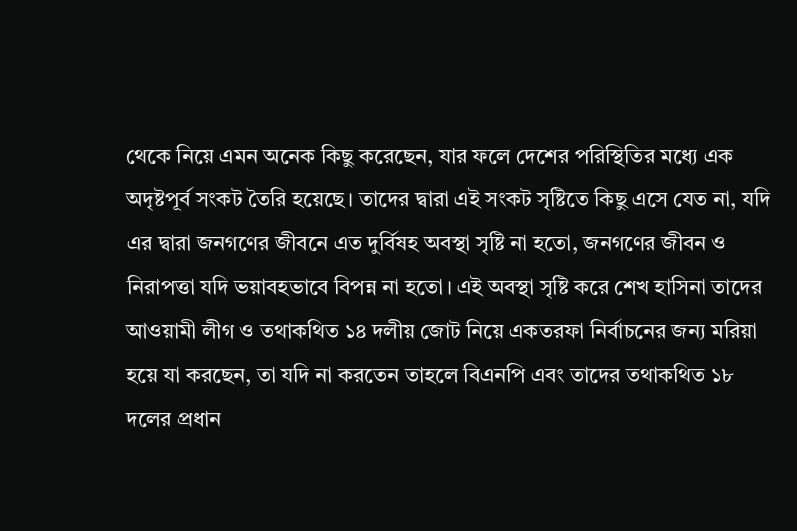থেকে নিয়ে এমন অনেক কিছু করেছেন, যার ফলে দেশের পরিস্থিতির মধ্যে এক অদৃষ্টপূর্ব সংকট তৈরি হয়েছে। তাদের দ্বারা এই সংকট সৃষ্টিতে কিছু এসে যেত না, যদি এর দ্বারা জনগণের জীবনে এত দুর্বিষহ অবস্থা সৃষ্টি না হতো, জনগণের জীবন ও নিরাপত্তা যদি ভয়াবহভাবে বিপন্ন না হতো। এই অবস্থা সৃষ্টি করে শেখ হাসিনা তাদের আওয়ামী লীগ ও তথাকথিত ১৪ দলীয় জোট নিয়ে একতরফা নির্বাচনের জন্য মরিয়া হয়ে যা করছেন, তা যদি না করতেন তাহলে বিএনপি এবং তাদের তথাকথিত ১৮ দলের প্রধান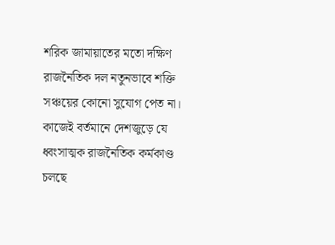শরিক জামায়াতের মতো দক্ষিণ রাজনৈতিক দল নতুনভাবে শক্তি সঞ্চয়ের কোনো সুযোগ পেত না। কাজেই বর্তমানে দেশজুড়ে যে ধ্বংসাত্মক রাজনৈতিক কর্মকাণ্ড চলছে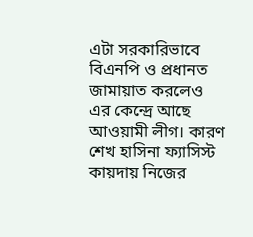এটা সরকারিভাবে বিএনপি ও প্রধানত জামায়াত করলেও এর কেন্দ্রে আছে আওয়ামী লীগ। কারণ শেখ হাসিনা ফ্যাসিস্ট কায়দায় নিজের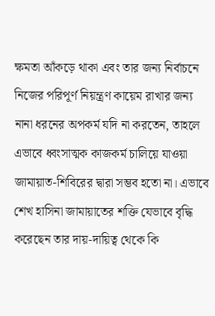ক্ষমতা আঁকড়ে থাকা এবং তার জন্য নির্বাচনে নিজের পরিপূর্ণ নিয়ন্ত্রণ কায়েম রাখার জন্য নানা ধরনের অপকর্ম যদি না করতেন, তাহলে এভাবে ধ্বংসাত্মক কাজকর্ম চালিয়ে যাওয়া জামায়াত-শিবিরের দ্বারা সম্ভব হতো না। এভাবে শেখ হাসিনা জামায়াতের শক্তি যেভাবে বৃদ্ধি করেছেন তার দায়-দায়িত্ব থেকে কি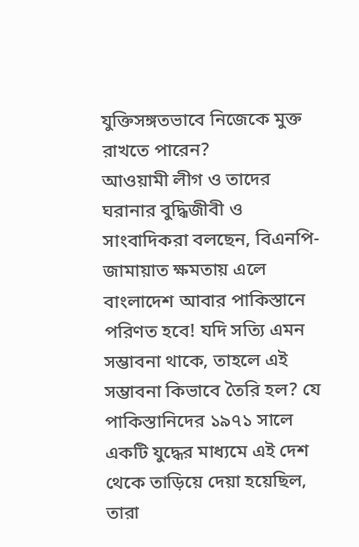যুক্তিসঙ্গতভাবে নিজেকে মুক্ত রাখতে পারেন?
আওয়ামী লীগ ও তাদের ঘরানার বুদ্ধিজীবী ও সাংবাদিকরা বলছেন, বিএনপি-জামায়াত ক্ষমতায় এলে বাংলাদেশ আবার পাকিস্তানে পরিণত হবে! যদি সত্যি এমন সম্ভাবনা থাকে, তাহলে এই সম্ভাবনা কিভাবে তৈরি হল? যে পাকিস্তানিদের ১৯৭১ সালে একটি যুদ্ধের মাধ্যমে এই দেশ থেকে তাড়িয়ে দেয়া হয়েছিল, তারা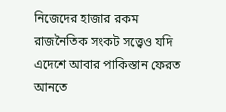নিজেদের হাজার রকম রাজনৈতিক সংকট সত্ত্বেও যদি এদেশে আবার পাকিস্তান ফেরত আনতে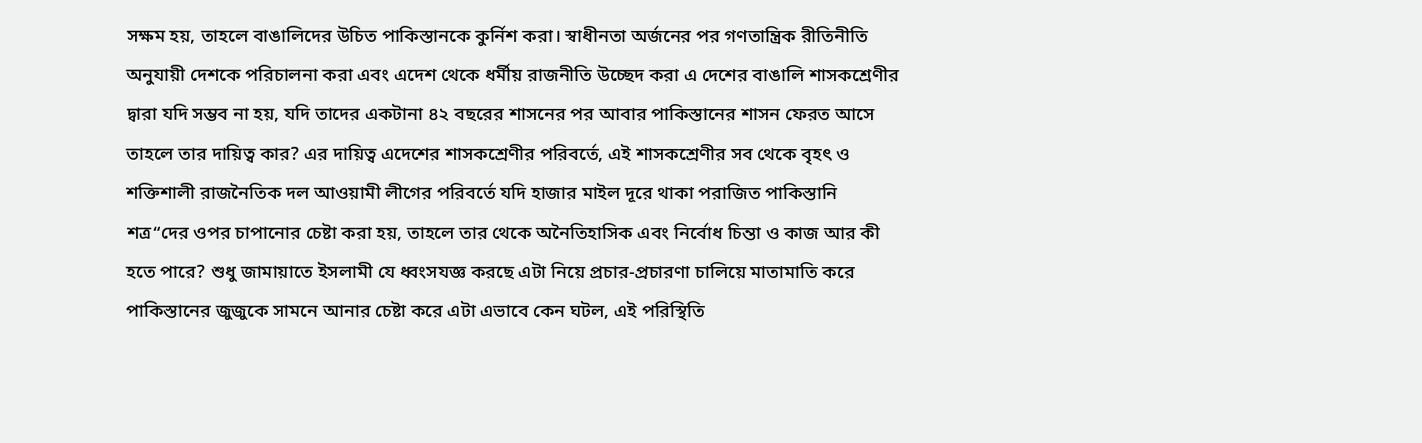সক্ষম হয়, তাহলে বাঙালিদের উচিত পাকিস্তানকে কুর্নিশ করা। স্বাধীনতা অর্জনের পর গণতান্ত্রিক রীতিনীতি অনুযায়ী দেশকে পরিচালনা করা এবং এদেশ থেকে ধর্মীয় রাজনীতি উচ্ছেদ করা এ দেশের বাঙালি শাসকশ্রেণীর দ্বারা যদি সম্ভব না হয়, যদি তাদের একটানা ৪২ বছরের শাসনের পর আবার পাকিস্তানের শাসন ফেরত আসে তাহলে তার দায়িত্ব কার? এর দায়িত্ব এদেশের শাসকশ্রেণীর পরিবর্তে, এই শাসকশ্রেণীর সব থেকে বৃহৎ ও শক্তিশালী রাজনৈতিক দল আওয়ামী লীগের পরিবর্তে যদি হাজার মাইল দূরে থাকা পরাজিত পাকিস্তানি শত্র“দের ওপর চাপানোর চেষ্টা করা হয়, তাহলে তার থেকে অনৈতিহাসিক এবং নির্বোধ চিন্তা ও কাজ আর কী হতে পারে? শুধু জামায়াতে ইসলামী যে ধ্বংসযজ্ঞ করছে এটা নিয়ে প্রচার-প্রচারণা চালিয়ে মাতামাতি করে পাকিস্তানের জুজুকে সামনে আনার চেষ্টা করে এটা এভাবে কেন ঘটল, এই পরিস্থিতি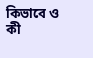কিভাবে ও কী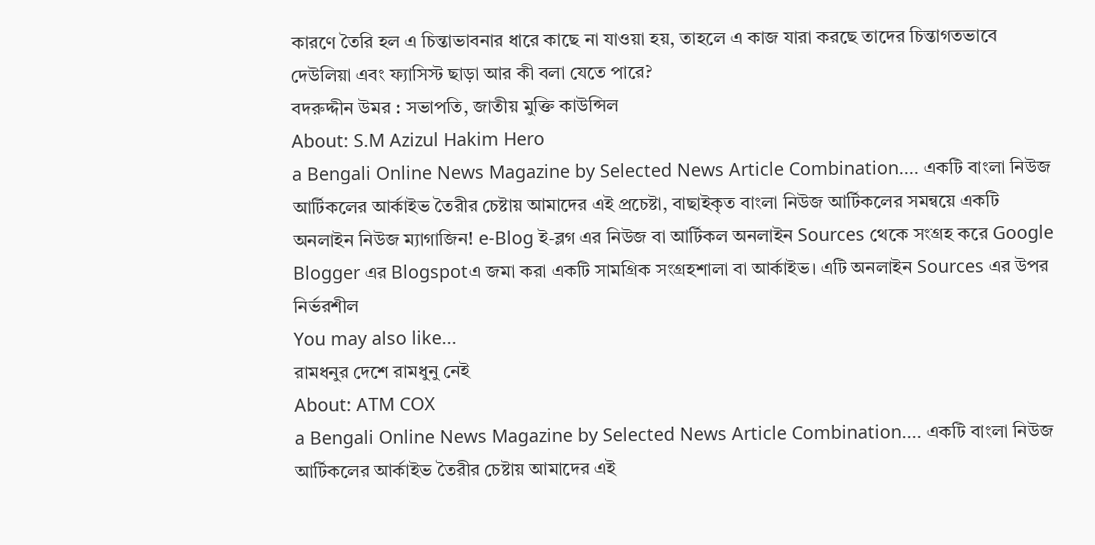কারণে তৈরি হল এ চিন্তাভাবনার ধারে কাছে না যাওয়া হয়, তাহলে এ কাজ যারা করছে তাদের চিন্তাগতভাবে দেউলিয়া এবং ফ্যাসিস্ট ছাড়া আর কী বলা যেতে পারে?
বদরুদ্দীন উমর : সভাপতি, জাতীয় মুক্তি কাউন্সিল
About: S.M Azizul Hakim Hero
a Bengali Online News Magazine by Selected News Article Combination.... একটি বাংলা নিউজ আর্টিকলের আর্কাইভ তৈরীর চেষ্টায় আমাদের এই প্রচেষ্টা, বাছাইকৃত বাংলা নিউজ আর্টিকলের সমন্বয়ে একটি অনলাইন নিউজ ম্যাগাজিন! e-Blog ই-ব্লগ এর নিউজ বা আর্টিকল অনলাইন Sources থেকে সংগ্রহ করে Google Blogger এর Blogspotএ জমা করা একটি সামগ্রিক সংগ্রহশালা বা আর্কাইভ। এটি অনলাইন Sources এর উপর নির্ভরশীল
You may also like...
রামধনুর দেশে রামধুনু নেই
About: ATM COX
a Bengali Online News Magazine by Selected News Article Combination.... একটি বাংলা নিউজ আর্টিকলের আর্কাইভ তৈরীর চেষ্টায় আমাদের এই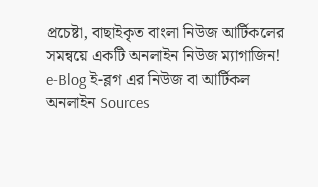প্রচেষ্টা, বাছাইকৃত বাংলা নিউজ আর্টিকলের সমন্বয়ে একটি অনলাইন নিউজ ম্যাগাজিন! e-Blog ই-ব্লগ এর নিউজ বা আর্টিকল অনলাইন Sources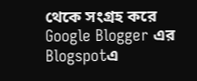থেকে সংগ্রহ করে Google Blogger এর Blogspotএ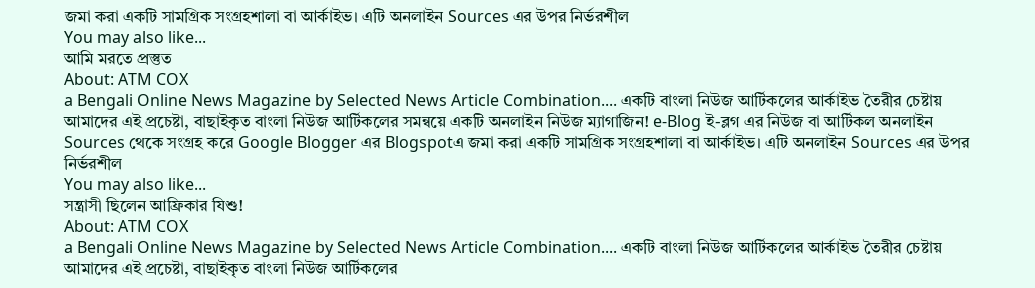জমা করা একটি সামগ্রিক সংগ্রহশালা বা আর্কাইভ। এটি অনলাইন Sources এর উপর নির্ভরশীল
You may also like...
আমি মরতে প্রস্তুত
About: ATM COX
a Bengali Online News Magazine by Selected News Article Combination.... একটি বাংলা নিউজ আর্টিকলের আর্কাইভ তৈরীর চেষ্টায় আমাদের এই প্রচেষ্টা, বাছাইকৃত বাংলা নিউজ আর্টিকলের সমন্বয়ে একটি অনলাইন নিউজ ম্যাগাজিন! e-Blog ই-ব্লগ এর নিউজ বা আর্টিকল অনলাইন Sources থেকে সংগ্রহ করে Google Blogger এর Blogspotএ জমা করা একটি সামগ্রিক সংগ্রহশালা বা আর্কাইভ। এটি অনলাইন Sources এর উপর নির্ভরশীল
You may also like...
সন্ত্রাসী ছিলেন আফ্রিকার যিশু!
About: ATM COX
a Bengali Online News Magazine by Selected News Article Combination.... একটি বাংলা নিউজ আর্টিকলের আর্কাইভ তৈরীর চেষ্টায় আমাদের এই প্রচেষ্টা, বাছাইকৃত বাংলা নিউজ আর্টিকলের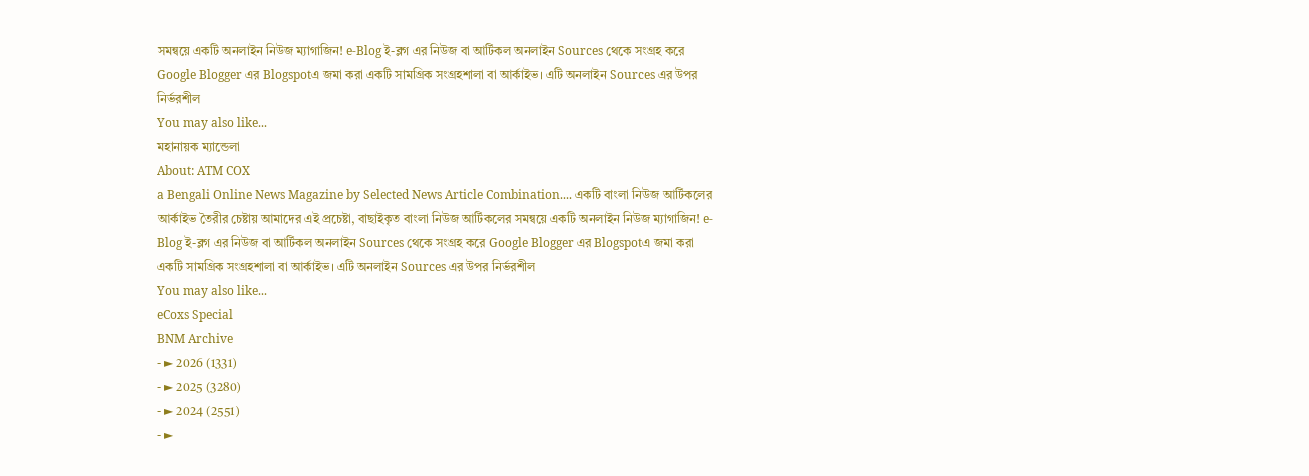সমন্বয়ে একটি অনলাইন নিউজ ম্যাগাজিন! e-Blog ই-ব্লগ এর নিউজ বা আর্টিকল অনলাইন Sources থেকে সংগ্রহ করে Google Blogger এর Blogspotএ জমা করা একটি সামগ্রিক সংগ্রহশালা বা আর্কাইভ। এটি অনলাইন Sources এর উপর নির্ভরশীল
You may also like...
মহানায়ক ম্যান্ডেলা
About: ATM COX
a Bengali Online News Magazine by Selected News Article Combination.... একটি বাংলা নিউজ আর্টিকলের আর্কাইভ তৈরীর চেষ্টায় আমাদের এই প্রচেষ্টা, বাছাইকৃত বাংলা নিউজ আর্টিকলের সমন্বয়ে একটি অনলাইন নিউজ ম্যাগাজিন! e-Blog ই-ব্লগ এর নিউজ বা আর্টিকল অনলাইন Sources থেকে সংগ্রহ করে Google Blogger এর Blogspotএ জমা করা একটি সামগ্রিক সংগ্রহশালা বা আর্কাইভ। এটি অনলাইন Sources এর উপর নির্ভরশীল
You may also like...
eCoxs Special
BNM Archive
- ► 2026 (1331)
- ► 2025 (3280)
- ► 2024 (2551)
- ►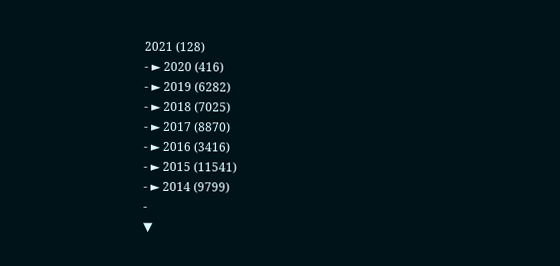2021 (128)
- ► 2020 (416)
- ► 2019 (6282)
- ► 2018 (7025)
- ► 2017 (8870)
- ► 2016 (3416)
- ► 2015 (11541)
- ► 2014 (9799)
-
▼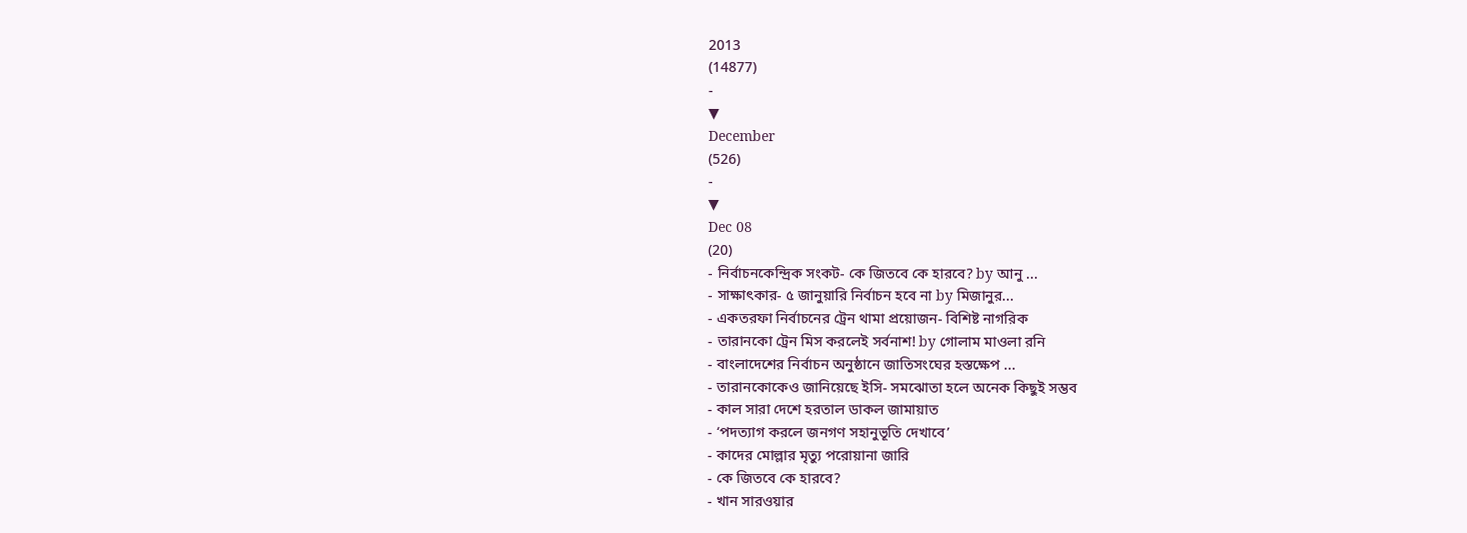2013
(14877)
-
▼
December
(526)
-
▼
Dec 08
(20)
- নির্বাচনকেন্দ্রিক সংকট- কে জিতবে কে হারবে? by আনু ...
- সাক্ষাৎকার- ৫ জানুয়ারি নির্বাচন হবে না by মিজানুর...
- একতরফা নির্বাচনের ট্রেন থামা প্রয়োজন- বিশিষ্ট নাগরিক
- তারানকো ট্রেন মিস করলেই সর্বনাশ! by গোলাম মাওলা রনি
- বাংলাদেশের নির্বাচন অনুষ্ঠানে জাতিসংঘের হস্তক্ষেপ ...
- তারানকোকেও জানিয়েছে ইসি- সমঝোতা হলে অনেক কিছুই সম্ভব
- কাল সারা দেশে হরতাল ডাকল জামায়াত
- ‘পদত্যাগ করলে জনগণ সহানুভূতি দেখাবে’
- কাদের মোল্লার মৃত্যু পরোয়ানা জারি
- কে জিতবে কে হারবে?
- খান সারওয়ার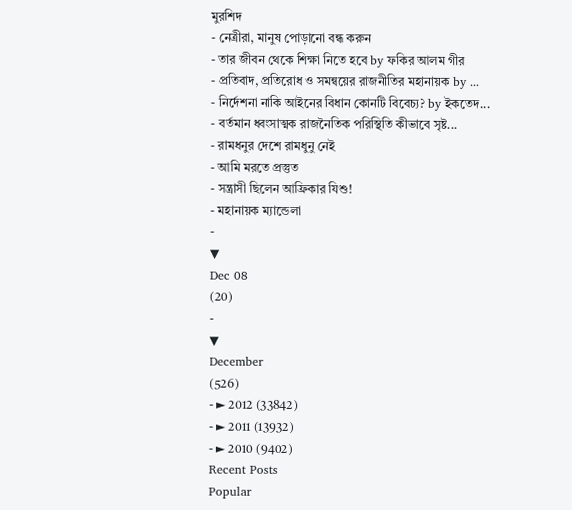মুরশিদ
- নেত্রীরা, মানুষ পোড়ানো বন্ধ করুন
- তার জীবন থেকে শিক্ষা নিতে হবে by ফকির আলম গীর
- প্রতিবাদ, প্রতিরোধ ও সমন্বয়ের রাজনীতির মহানায়ক by ...
- নির্দেশনা নাকি আইনের বিধান কোনটি বিবেচ্য? by ইকতেদ...
- বর্তমান ধ্বংসাত্মক রাজনৈতিক পরিস্থিতি কীভাবে সৃষ্ট...
- রামধনুর দেশে রামধুনু নেই
- আমি মরতে প্রস্তুত
- সন্ত্রাসী ছিলেন আফ্রিকার যিশু!
- মহানায়ক ম্যান্ডেলা
-
▼
Dec 08
(20)
-
▼
December
(526)
- ► 2012 (33842)
- ► 2011 (13932)
- ► 2010 (9402)
Recent Posts
Popular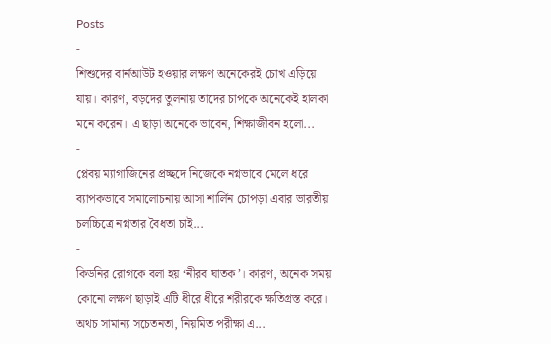Posts
-
শিশুদের বার্নআউট হওয়ার লক্ষণ অনেকেরই চোখ এড়িয়ে যায়। কারণ, বড়দের তুলনায় তাদের চাপকে অনেকেই হালকা মনে করেন। এ ছাড়া অনেকে ভাবেন, শিক্ষাজীবন হলো...
-
প্লেবয় ম্যাগাজিনের প্রচ্ছদে নিজেকে নগ্নভাবে মেলে ধরে ব্যাপকভাবে সমালোচনায় আসা শার্লিন চোপড়া এবার ভারতীয় চলচ্চিত্রে নগ্নতার বৈধতা চাই...
-
কিডনির রোগকে বলা হয় ‘নীরব ঘাতক’। কারণ, অনেক সময় কোনো লক্ষণ ছাড়াই এটি ধীরে ধীরে শরীরকে ক্ষতিগ্রস্ত করে। অথচ সামান্য সচেতনতা, নিয়মিত পরীক্ষা এ...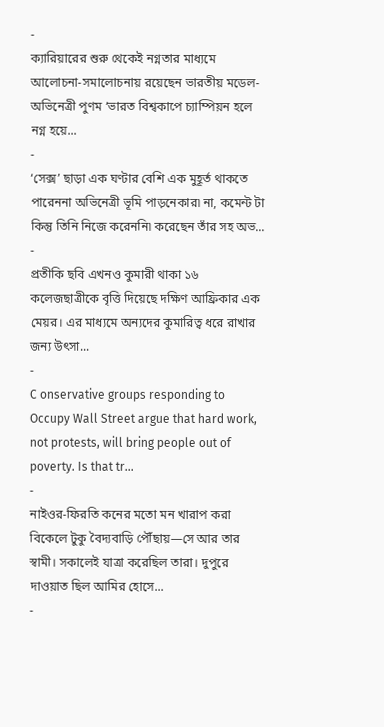-
ক্যারিয়ারের শুরু থেকেই নগ্নতার মাধ্যমে আলোচনা-সমালোচনায় রয়েছেন ভারতীয় মডেল-অভিনেত্রী পুণম ‘ভারত বিশ্বকাপে চ্যাম্পিয়ন হলে নগ্ন হয়ে...
-
‘সেক্স’ ছাড়া এক ঘণ্টার বেশি এক মুহূর্ত থাকতে পারেননা অভিনেত্রী ভূমি পাড়নেকার৷ না, কমেন্ট টা কিন্তু তিনি নিজে করেননি৷ করেছেন তাঁর সহ অভ...
-
প্রতীকি ছবি এখনও কুমারী থাকা ১৬ কলেজছাত্রীকে বৃত্তি দিয়েছে দক্ষিণ আফ্রিকার এক মেয়র। এর মাধ্যমে অন্যদের কুমারিত্ব ধরে রাখার জন্য উৎসা...
-
C onservative groups responding to Occupy Wall Street argue that hard work, not protests, will bring people out of poverty. Is that tr...
-
নাইওর-ফিরতি কনের মতো মন খারাপ করা বিকেলে টুকু বৈদ্যবাড়ি পৌঁছায়—সে আর তার স্বামী। সকালেই যাত্রা করেছিল তারা। দুপুরে দাওয়াত ছিল আমির হোসে...
-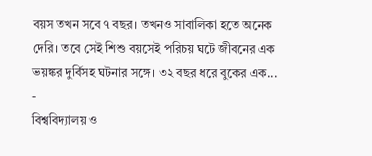বয়স তখন সবে ৭ বছর। তখনও সাবালিকা হতে অনেক দেরি। তবে সেই শিশু বয়সেই পরিচয় ঘটে জীবনের এক ভয়ঙ্কর দুর্বিসহ ঘটনার সঙ্গে। ৩২ বছর ধরে বুকের এক...
-
বিশ্ববিদ্যালয় ও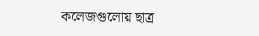কলেজগুলোয় ছাত্র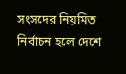সংসদের নিয়মিত নির্বাচন হলে দেশে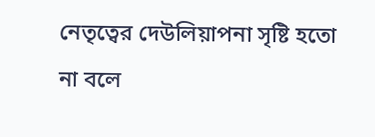নেতৃত্বের দেউলিয়াপনা সৃষ্টি হতো না বলে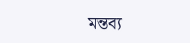মন্তব্য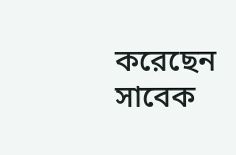করেছেন সাবেক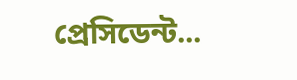প্রেসিডেন্ট...